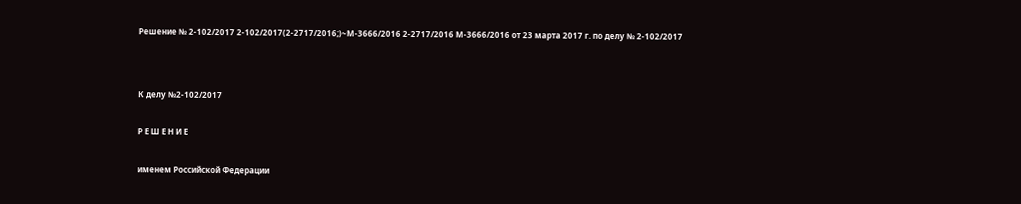Решение № 2-102/2017 2-102/2017(2-2717/2016;)~М-3666/2016 2-2717/2016 М-3666/2016 от 23 марта 2017 г. по делу № 2-102/2017




К делу №2-102/2017


Р Е Ш Е Н И Е


именем Российской Федерации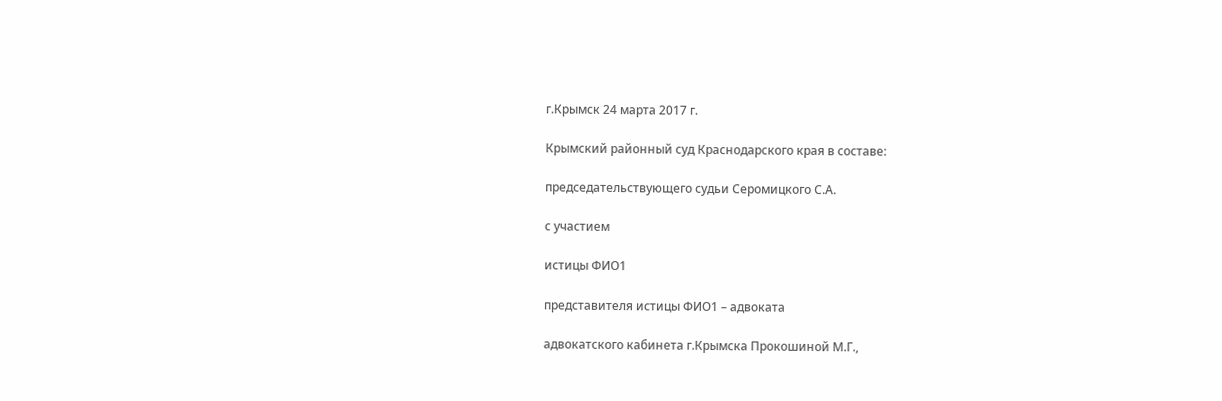г.Крымск 24 марта 2017 г.

Крымский районный суд Краснодарского края в составе:

председательствующего судьи Серомицкого С.А.

с участием

истицы ФИО1

представителя истицы ФИО1 – адвоката

адвокатского кабинета г.Крымска Прокошиной М.Г.,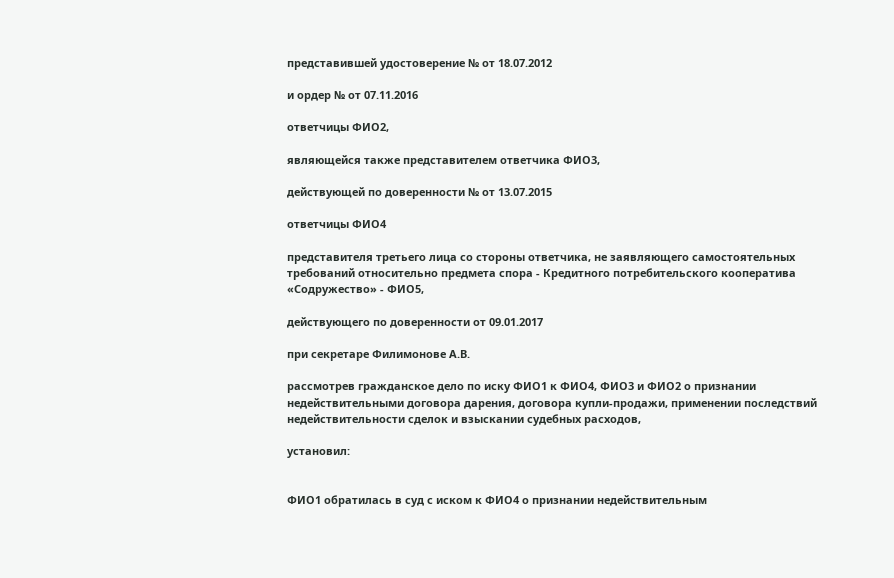представившей удостоверение № от 18.07.2012

и ордер № от 07.11.2016

ответчицы ФИО2,

являющейся также представителем ответчика ФИО3,

действующей по доверенности № от 13.07.2015

ответчицы ФИО4

представителя третьего лица со стороны ответчика, не заявляющего самостоятельных требований относительно предмета спора - Кредитного потребительского кооператива «Содружество» - ФИО5,

действующего по доверенности от 09.01.2017

при секретаре Филимонове А.В.

рассмотрев гражданское дело по иску ФИО1 к ФИО4, ФИО3 и ФИО2 о признании недействительными договора дарения, договора купли-продажи, применении последствий недействительности сделок и взыскании судебных расходов,

установил:


ФИО1 обратилась в суд с иском к ФИО4 о признании недействительным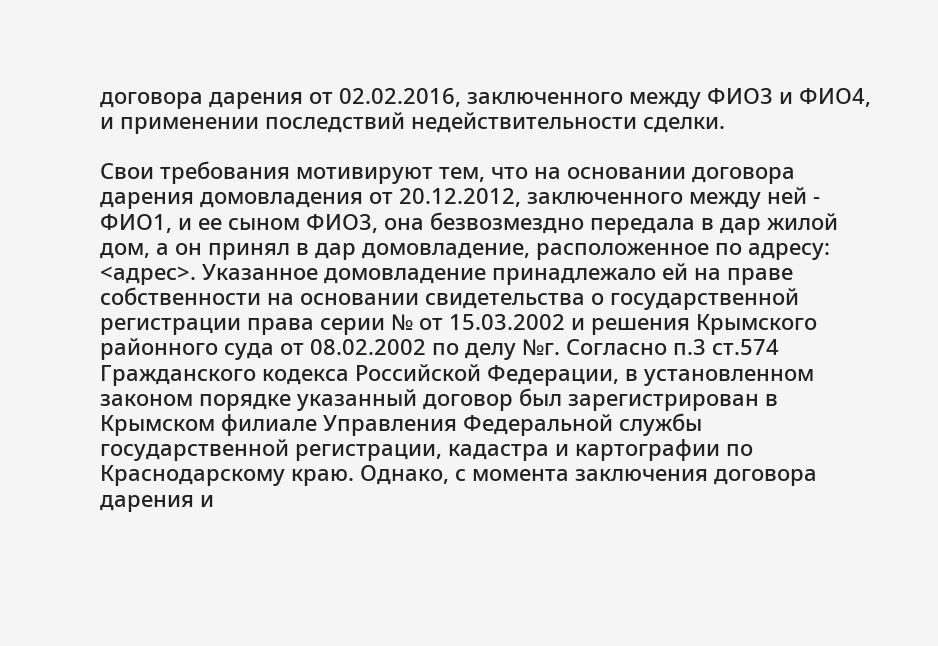договора дарения от 02.02.2016, заключенного между ФИО3 и ФИО4, и применении последствий недействительности сделки.

Свои требования мотивируют тем, что на основании договора дарения домовладения от 20.12.2012, заключенного между ней - ФИО1, и ее сыном ФИО3, она безвозмездно передала в дар жилой дом, а он принял в дар домовладение, расположенное по адресу: <адрес>. Указанное домовладение принадлежало ей на праве собственности на основании свидетельства о государственной регистрации права серии № от 15.03.2002 и решения Крымского районного суда от 08.02.2002 по делу №г. Согласно п.3 ст.574 Гражданского кодекса Российской Федерации, в установленном законом порядке указанный договор был зарегистрирован в Крымском филиале Управления Федеральной службы государственной регистрации, кадастра и картографии по Краснодарскому краю. Однако, с момента заключения договора дарения и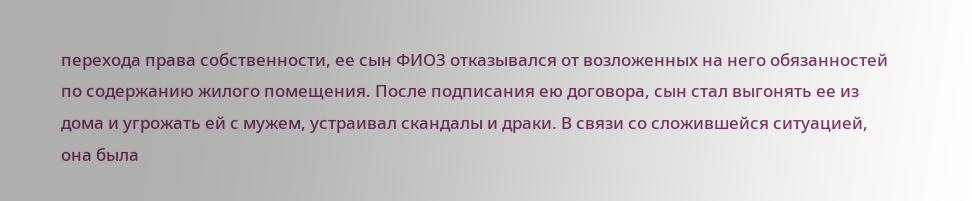перехода права собственности, ее сын ФИО3 отказывался от возложенных на него обязанностей по содержанию жилого помещения. После подписания ею договора, сын стал выгонять ее из дома и угрожать ей с мужем, устраивал скандалы и драки. В связи со сложившейся ситуацией, она была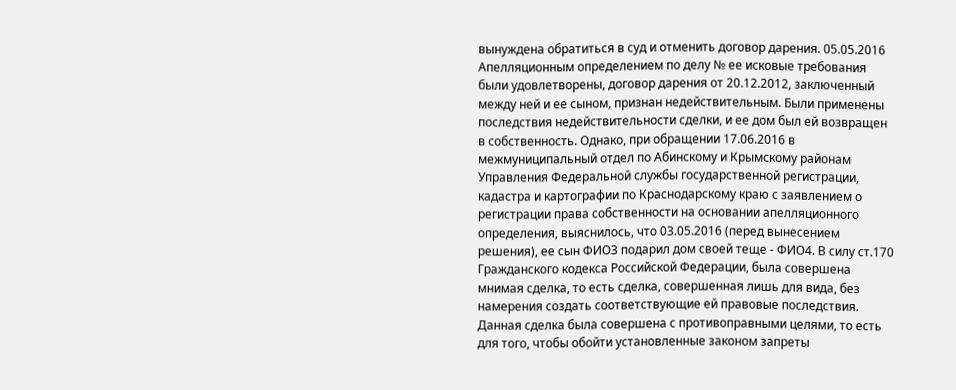вынуждена обратиться в суд и отменить договор дарения. 05.05.2016 Апелляционным определением по делу № ее исковые требования были удовлетворены, договор дарения от 20.12.2012, заключенный между ней и ее сыном, признан недействительным. Были применены последствия недействительности сделки, и ее дом был ей возвращен в собственность. Однако, при обращении 17.06.2016 в межмуниципальный отдел по Абинскому и Крымскому районам Управления Федеральной службы государственной регистрации, кадастра и картографии по Краснодарскому краю с заявлением о регистрации права собственности на основании апелляционного определения, выяснилось, что 03.05.2016 (перед вынесением решения), ее сын ФИО3 подарил дом своей теще - ФИО4. В силу ст.170 Гражданского кодекса Российской Федерации, была совершена мнимая сделка, то есть сделка, совершенная лишь для вида, без намерения создать соответствующие ей правовые последствия. Данная сделка была совершена с противоправными целями, то есть для того, чтобы обойти установленные законом запреты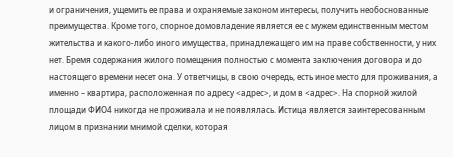и ограничения, ущемить ее права и охраняемые законом интересы, получить необоснованные преимущества. Кроме того, спорное домовладение является ее с мужем единственным местом жительства и какого-либо иного имущества, принадлежащего им на праве собственности, у них нет. Бремя содержания жилого помещения полностью с момента заключения договора и до настоящего времени несет она. У ответчицы, в свою очередь, есть иное место для проживания, а именно – квартира, расположенная по адресу <адрес>, и дом в <адрес>. На спорной жилой площади ФИО4 никогда не проживала и не появлялась. Истица является заинтересованным лицом в признании мнимой сделки, которая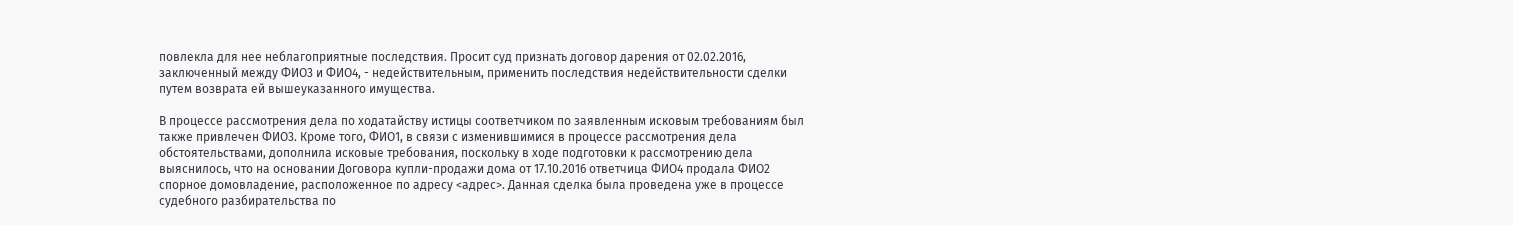повлекла для нее неблагоприятные последствия. Просит суд признать договор дарения от 02.02.2016, заключенный между ФИО3 и ФИО4, - недействительным, применить последствия недействительности сделки путем возврата ей вышеуказанного имущества.

В процессе рассмотрения дела по ходатайству истицы соответчиком по заявленным исковым требованиям был также привлечен ФИО3. Кроме того, ФИО1, в связи с изменившимися в процессе рассмотрения дела обстоятельствами, дополнила исковые требования, поскольку в ходе подготовки к рассмотрению дела выяснилось, что на основании Договора купли-продажи дома от 17.10.2016 ответчица ФИО4 продала ФИО2 спорное домовладение, расположенное по адресу <адрес>. Данная сделка была проведена уже в процессе судебного разбирательства по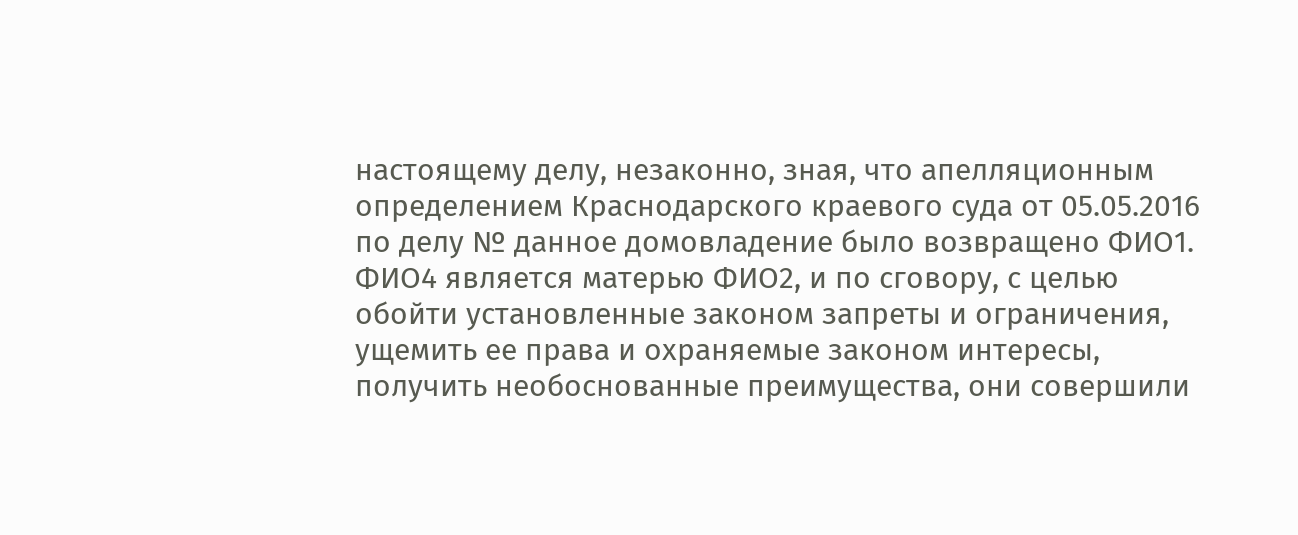настоящему делу, незаконно, зная, что апелляционным определением Краснодарского краевого суда от 05.05.2016 по делу № данное домовладение было возвращено ФИО1. ФИО4 является матерью ФИО2, и по сговору, с целью обойти установленные законом запреты и ограничения, ущемить ее права и охраняемые законом интересы, получить необоснованные преимущества, они совершили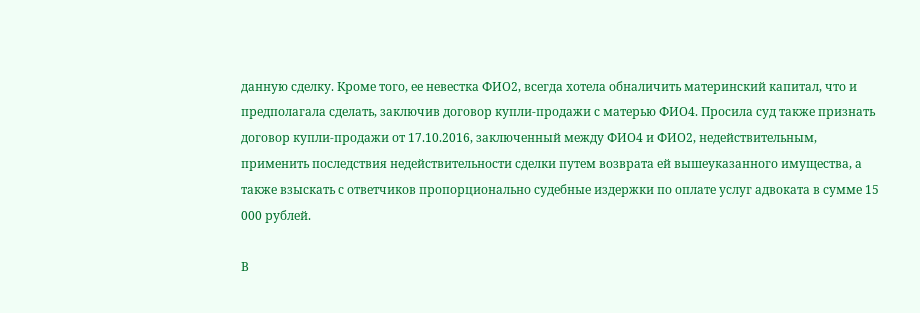данную сделку. Кроме того, ее невестка ФИО2, всегда хотела обналичить материнский капитал, что и предполагала сделать, заключив договор купли-продажи с матерью ФИО4. Просила суд также признать договор купли-продажи от 17.10.2016, заключенный между ФИО4 и ФИО2, недействительным, применить последствия недействительности сделки путем возврата ей вышеуказанного имущества, а также взыскать с ответчиков пропорционально судебные издержки по оплате услуг адвоката в сумме 15 000 рублей.

В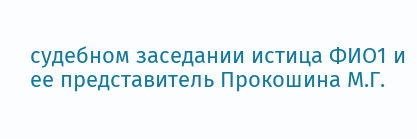судебном заседании истица ФИО1 и ее представитель Прокошина М.Г.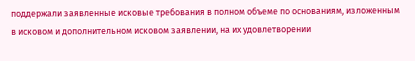поддержали заявленные исковые требования в полном объеме по основаниям, изложенным в исковом и дополнительном исковом заявлении, на их удовлетворении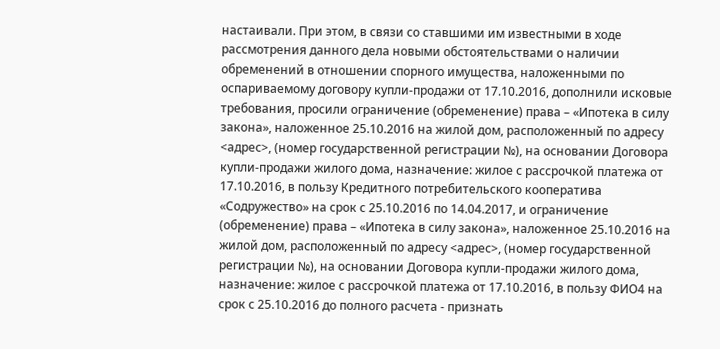настаивали. При этом, в связи со ставшими им известными в ходе рассмотрения данного дела новыми обстоятельствами о наличии обременений в отношении спорного имущества, наложенными по оспариваемому договору купли-продажи от 17.10.2016, дополнили исковые требования, просили ограничение (обременение) права – «Ипотека в силу закона», наложенное 25.10.2016 на жилой дом, расположенный по адресу <адрес>, (номер государственной регистрации №), на основании Договора купли-продажи жилого дома, назначение: жилое с рассрочкой платежа от 17.10.2016, в пользу Кредитного потребительского кооператива «Содружество» на срок с 25.10.2016 по 14.04.2017, и ограничение (обременение) права – «Ипотека в силу закона», наложенное 25.10.2016 на жилой дом, расположенный по адресу <адрес>, (номер государственной регистрации №), на основании Договора купли-продажи жилого дома, назначение: жилое с рассрочкой платежа от 17.10.2016, в пользу ФИО4 на срок с 25.10.2016 до полного расчета - признать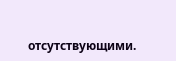отсутствующими.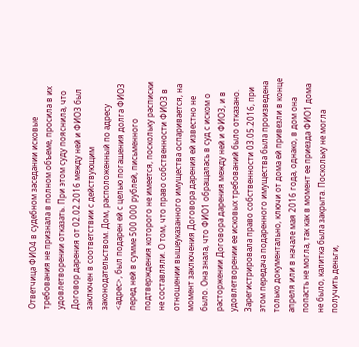Ответчица ФИО4 в судебном заседании исковые требования не признала в полном объеме, просила в их удовлетворении отказать. При этом суду пояснила, что Договор дарения от 02.02.2016 между ней и ФИО3 был заключен в соответствии с действующим законодательством. Дом, расположенный по адресу <адрес>, был подарен ей с целью погашения долга ФИО3 перед ней в сумме 500 000 рублей, письменного подтверждения которого не имеется, поскольку расписки не составляли. О том, что право собственности ФИО3 в отношении вышеуказанного имущества оспаривается, на момент заключения Договора дарения ей известно не было. Она знала, что ФИО1 обращалась в суд с иском о расторжении Договора дарения между ней и ФИО3, и в удовлетворении ее исковых требований было отказано. Зарегистрировала право собственности 03.05.2016, при этом передача подаренного имущества была произведена только документально, ключи от дома ей привезли в конце апреля или в начале мая 2016 года, однако, в дом она попасть не могла, так как в момент ее приезда ФИО1 дома не было, калитка была закрыта. Поскольку не могла получить деньги,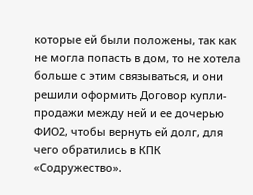которые ей были положены, так как не могла попасть в дом, то не хотела больше с этим связываться, и они решили оформить Договор купли-продажи между ней и ее дочерью ФИО2, чтобы вернуть ей долг, для чего обратились в КПК «Содружество».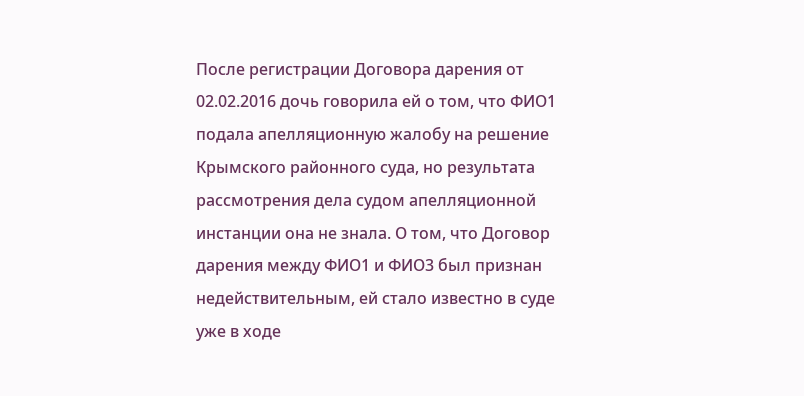После регистрации Договора дарения от 02.02.2016 дочь говорила ей о том, что ФИО1 подала апелляционную жалобу на решение Крымского районного суда, но результата рассмотрения дела судом апелляционной инстанции она не знала. О том, что Договор дарения между ФИО1 и ФИО3 был признан недействительным, ей стало известно в суде уже в ходе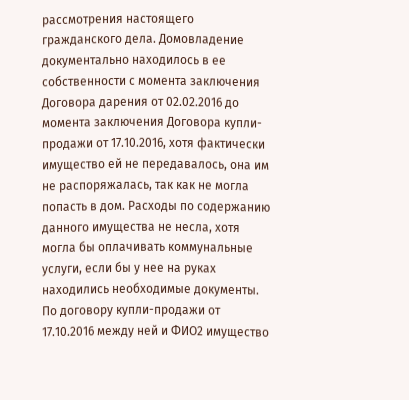рассмотрения настоящего гражданского дела. Домовладение документально находилось в ее собственности с момента заключения Договора дарения от 02.02.2016 до момента заключения Договора купли-продажи от 17.10.2016, хотя фактически имущество ей не передавалось, она им не распоряжалась, так как не могла попасть в дом. Расходы по содержанию данного имущества не несла, хотя могла бы оплачивать коммунальные услуги, если бы у нее на руках находились необходимые документы. По договору купли-продажи от 17.10.2016 между ней и ФИО2 имущество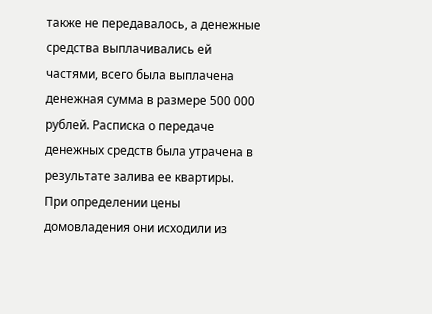также не передавалось, а денежные средства выплачивались ей частями, всего была выплачена денежная сумма в размере 500 000 рублей. Расписка о передаче денежных средств была утрачена в результате залива ее квартиры. При определении цены домовладения они исходили из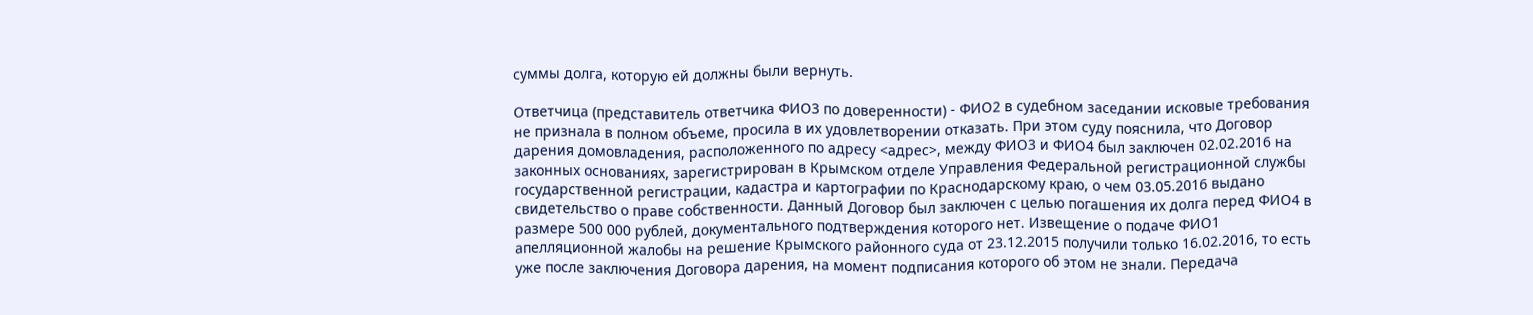суммы долга, которую ей должны были вернуть.

Ответчица (представитель ответчика ФИО3 по доверенности) - ФИО2 в судебном заседании исковые требования не признала в полном объеме, просила в их удовлетворении отказать. При этом суду пояснила, что Договор дарения домовладения, расположенного по адресу <адрес>, между ФИО3 и ФИО4 был заключен 02.02.2016 на законных основаниях, зарегистрирован в Крымском отделе Управления Федеральной регистрационной службы государственной регистрации, кадастра и картографии по Краснодарскому краю, о чем 03.05.2016 выдано свидетельство о праве собственности. Данный Договор был заключен с целью погашения их долга перед ФИО4 в размере 500 000 рублей, документального подтверждения которого нет. Извещение о подаче ФИО1 апелляционной жалобы на решение Крымского районного суда от 23.12.2015 получили только 16.02.2016, то есть уже после заключения Договора дарения, на момент подписания которого об этом не знали. Передача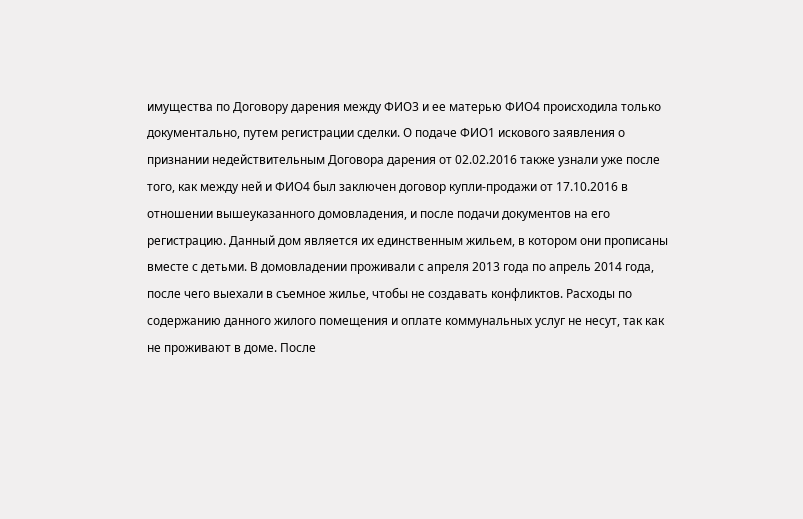имущества по Договору дарения между ФИО3 и ее матерью ФИО4 происходила только документально, путем регистрации сделки. О подаче ФИО1 искового заявления о признании недействительным Договора дарения от 02.02.2016 также узнали уже после того, как между ней и ФИО4 был заключен договор купли-продажи от 17.10.2016 в отношении вышеуказанного домовладения, и после подачи документов на его регистрацию. Данный дом является их единственным жильем, в котором они прописаны вместе с детьми. В домовладении проживали с апреля 2013 года по апрель 2014 года, после чего выехали в съемное жилье, чтобы не создавать конфликтов. Расходы по содержанию данного жилого помещения и оплате коммунальных услуг не несут, так как не проживают в доме. После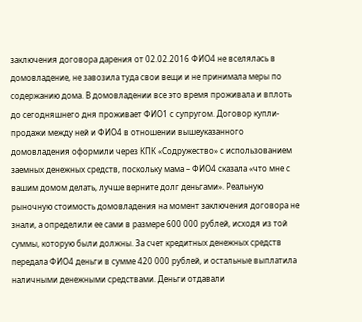заключения договора дарения от 02.02.2016 ФИО4 не вселялась в домовладение, не завозила туда свои вещи и не принимала меры по содержанию дома. В домовладении все это время проживала и вплоть до сегодняшнего дня проживает ФИО1 с супругом. Договор купли-продажи между ней и ФИО4 в отношении вышеуказанного домовладения оформили через КПК «Содружество» с использованием заемных денежных средств, поскольку мама – ФИО4 сказала «что мне с вашим домом делать, лучше верните долг деньгами». Реальную рыночную стоимость домовладения на момент заключения договора не знали, а определили ее сами в размере 600 000 рублей, исходя из той суммы, которую были должны. За счет кредитных денежных средств передала ФИО4 деньги в сумме 420 000 рублей, и остальные выплатила наличными денежными средствами. Деньги отдавали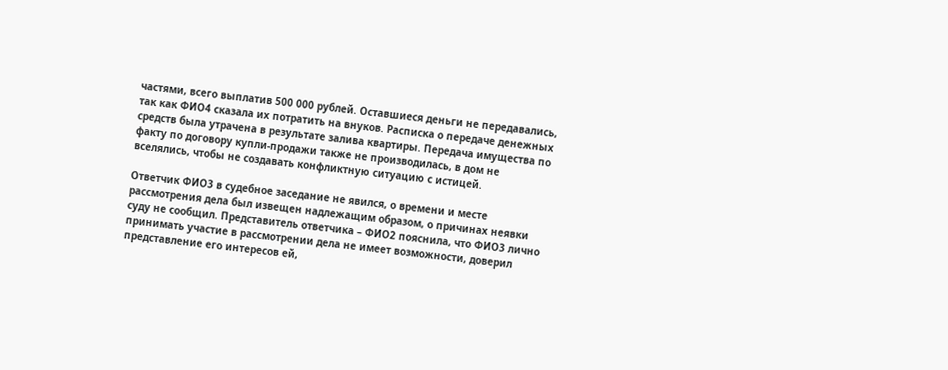частями, всего выплатив 500 000 рублей. Оставшиеся деньги не передавались, так как ФИО4 сказала их потратить на внуков. Расписка о передаче денежных средств была утрачена в результате залива квартиры. Передача имущества по факту по договору купли-продажи также не производилась, в дом не вселялись, чтобы не создавать конфликтную ситуацию с истицей.

Ответчик ФИО3 в судебное заседание не явился, о времени и месте рассмотрения дела был извещен надлежащим образом, о причинах неявки суду не сообщил. Представитель ответчика – ФИО2 пояснила, что ФИО3 лично принимать участие в рассмотрении дела не имеет возможности, доверил представление его интересов ей,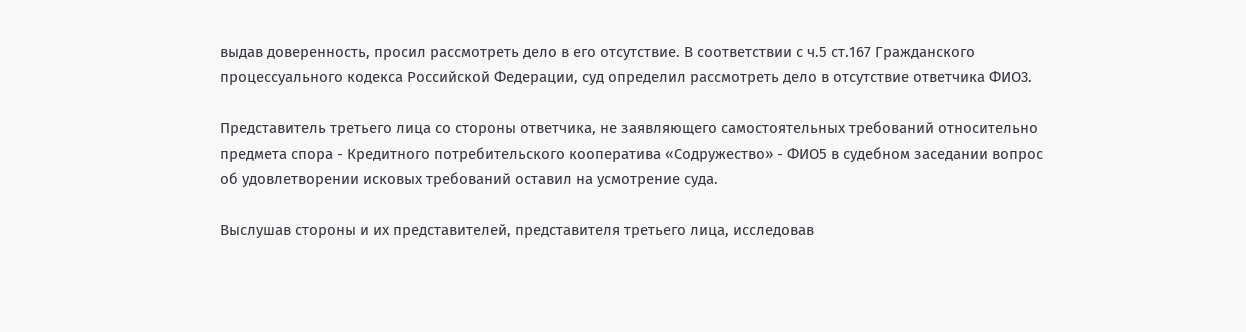выдав доверенность, просил рассмотреть дело в его отсутствие. В соответствии с ч.5 ст.167 Гражданского процессуального кодекса Российской Федерации, суд определил рассмотреть дело в отсутствие ответчика ФИО3.

Представитель третьего лица со стороны ответчика, не заявляющего самостоятельных требований относительно предмета спора - Кредитного потребительского кооператива «Содружество» - ФИО5 в судебном заседании вопрос об удовлетворении исковых требований оставил на усмотрение суда.

Выслушав стороны и их представителей, представителя третьего лица, исследовав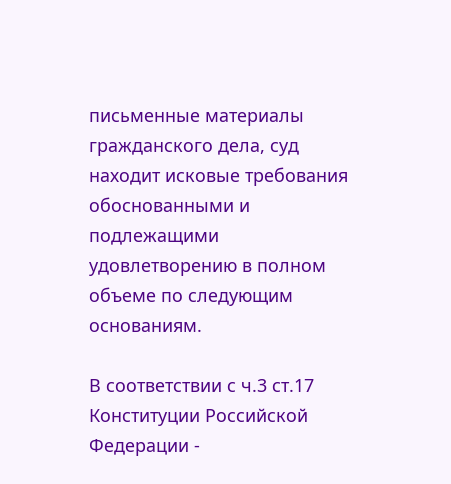письменные материалы гражданского дела, суд находит исковые требования обоснованными и подлежащими удовлетворению в полном объеме по следующим основаниям.

В соответствии с ч.3 ст.17 Конституции Российской Федерации -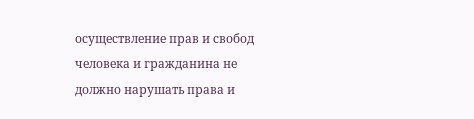осуществление прав и свобод человека и гражданина не должно нарушать права и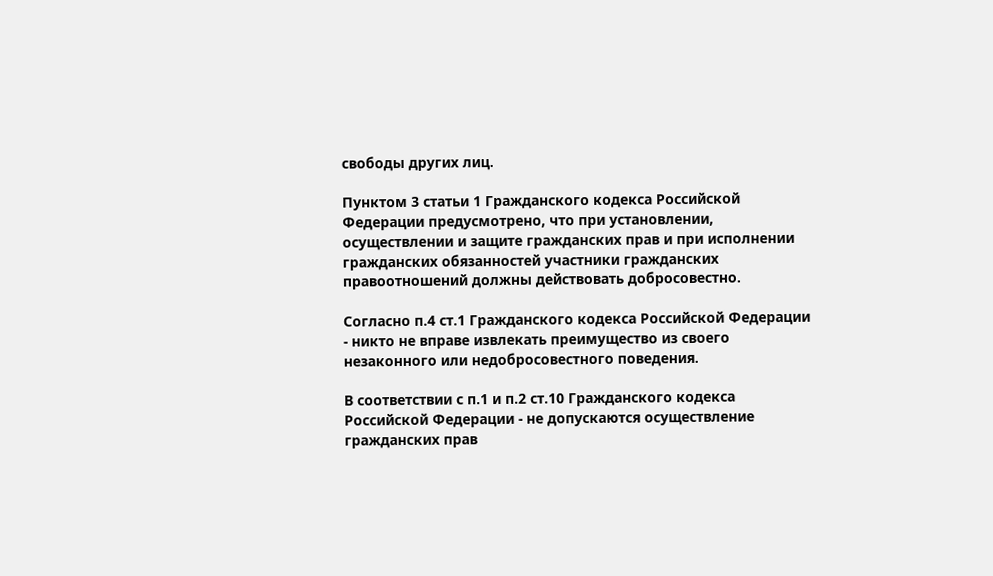свободы других лиц.

Пунктом 3 статьи 1 Гражданского кодекса Российской Федерации предусмотрено, что при установлении, осуществлении и защите гражданских прав и при исполнении гражданских обязанностей участники гражданских правоотношений должны действовать добросовестно.

Согласно п.4 ст.1 Гражданского кодекса Российской Федерации - никто не вправе извлекать преимущество из своего незаконного или недобросовестного поведения.

В соответствии с п.1 и п.2 ст.10 Гражданского кодекса Российской Федерации - не допускаются осуществление гражданских прав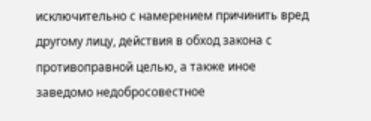исключительно с намерением причинить вред другому лицу, действия в обход закона с противоправной целью, а также иное заведомо недобросовестное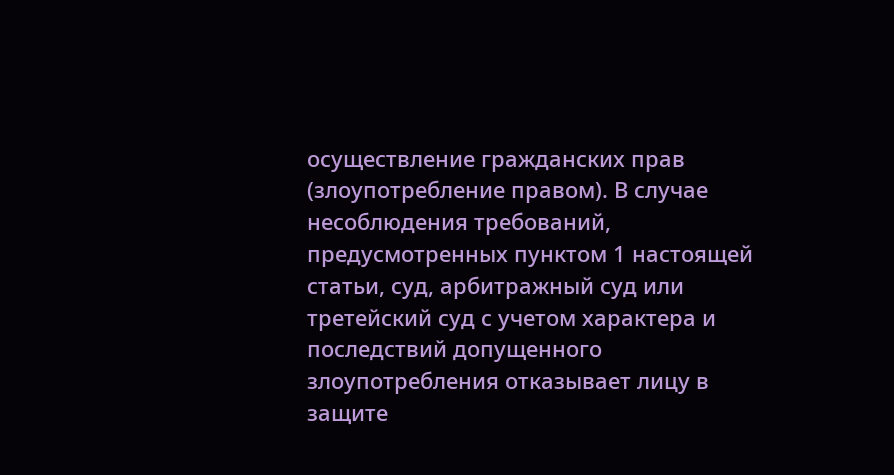осуществление гражданских прав (злоупотребление правом). В случае несоблюдения требований, предусмотренных пунктом 1 настоящей статьи, суд, арбитражный суд или третейский суд с учетом характера и последствий допущенного злоупотребления отказывает лицу в защите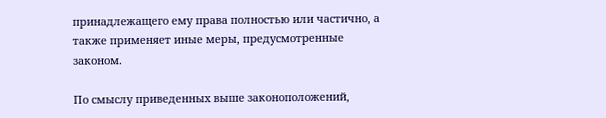принадлежащего ему права полностью или частично, а также применяет иные меры, предусмотренные законом.

По смыслу приведенных выше законоположений,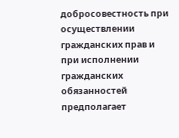добросовестность при осуществлении гражданских прав и при исполнении гражданских обязанностей предполагает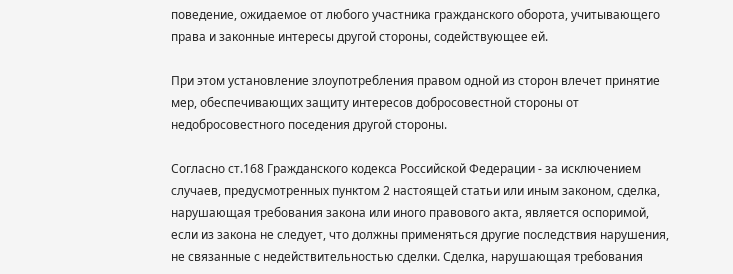поведение, ожидаемое от любого участника гражданского оборота, учитывающего права и законные интересы другой стороны, содействующее ей.

При этом установление злоупотребления правом одной из сторон влечет принятие мер, обеспечивающих защиту интересов добросовестной стороны от недобросовестного поседения другой стороны.

Согласно ст.168 Гражданского кодекса Российской Федерации - за исключением случаев, предусмотренных пунктом 2 настоящей статьи или иным законом, сделка, нарушающая требования закона или иного правового акта, является оспоримой, если из закона не следует, что должны применяться другие последствия нарушения, не связанные с недействительностью сделки. Сделка, нарушающая требования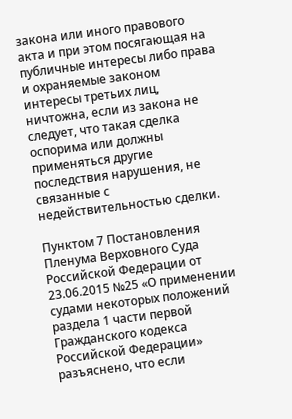закона или иного правового акта и при этом посягающая на публичные интересы либо права и охраняемые законом интересы третьих лиц, ничтожна, если из закона не следует, что такая сделка оспорима или должны применяться другие последствия нарушения, не связанные с недействительностью сделки.

Пунктом 7 Постановления Пленума Верховного Суда Российской Федерации от 23.06.2015 №25 «О применении судами некоторых положений раздела 1 части первой Гражданского кодекса Российской Федерации» разъяснено, что если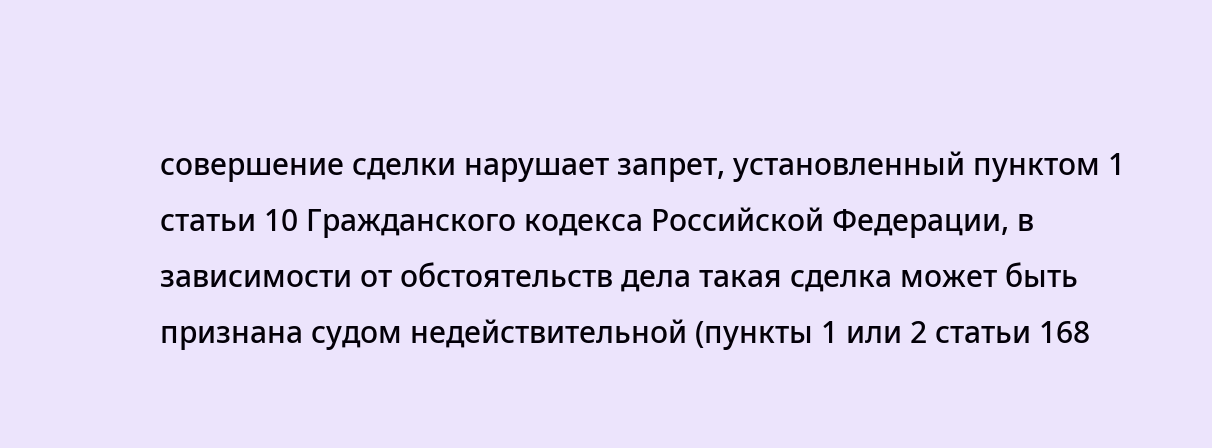совершение сделки нарушает запрет, установленный пунктом 1 статьи 10 Гражданского кодекса Российской Федерации, в зависимости от обстоятельств дела такая сделка может быть признана судом недействительной (пункты 1 или 2 статьи 168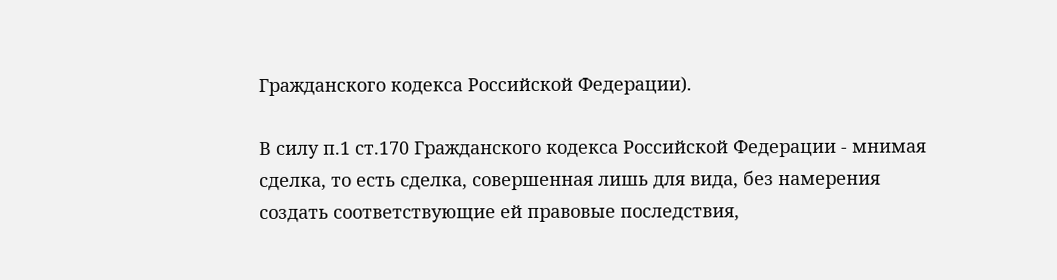Гражданского кодекса Российской Федерации).

В силу п.1 ст.170 Гражданского кодекса Российской Федерации - мнимая сделка, то есть сделка, совершенная лишь для вида, без намерения создать соответствующие ей правовые последствия,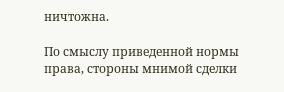ничтожна.

По смыслу приведенной нормы права, стороны мнимой сделки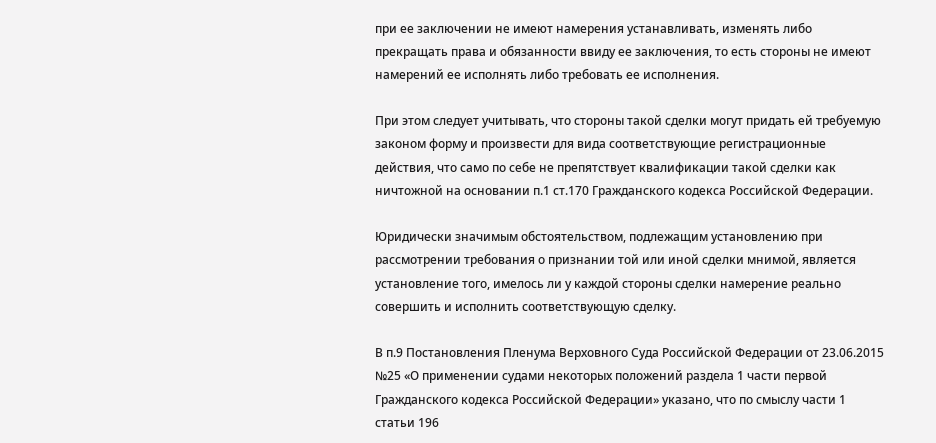при ее заключении не имеют намерения устанавливать, изменять либо прекращать права и обязанности ввиду ее заключения, то есть стороны не имеют намерений ее исполнять либо требовать ее исполнения.

При этом следует учитывать, что стороны такой сделки могут придать ей требуемую законом форму и произвести для вида соответствующие регистрационные действия, что само по себе не препятствует квалификации такой сделки как ничтожной на основании п.1 ст.170 Гражданского кодекса Российской Федерации.

Юридически значимым обстоятельством, подлежащим установлению при рассмотрении требования о признании той или иной сделки мнимой, является установление того, имелось ли у каждой стороны сделки намерение реально совершить и исполнить соответствующую сделку.

В п.9 Постановления Пленума Верховного Суда Российской Федерации от 23.06.2015 №25 «О применении судами некоторых положений раздела 1 части первой Гражданского кодекса Российской Федерации» указано, что по смыслу части 1 статьи 196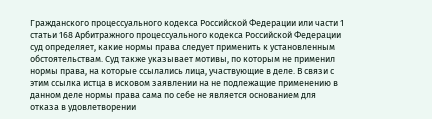Гражданского процессуального кодекса Российской Федерации или части 1 статьи 168 Арбитражного процессуального кодекса Российской Федерации суд определяет, какие нормы права следует применить к установленным обстоятельствам. Суд также указывает мотивы, по которым не применил нормы права, на которые ссылались лица, участвующие в деле. В связи с этим ссылка истца в исковом заявлении на не подлежащие применению в данном деле нормы права сама по себе не является основанием для отказа в удовлетворении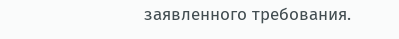заявленного требования.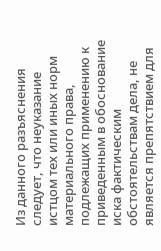Из данного разъяснения следует, что неуказание истцом тех или иных норм материального права, подлежащих применению к приведенным в обоснование иска фактическим обстоятельствам дела, не является препятствием для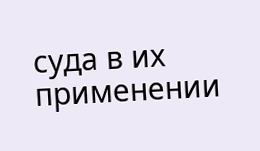суда в их применении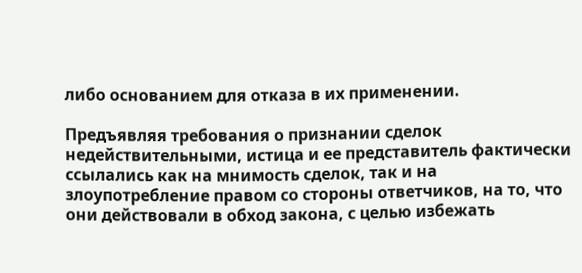либо основанием для отказа в их применении.

Предъявляя требования о признании сделок недействительными, истица и ее представитель фактически ссылались как на мнимость сделок, так и на злоупотребление правом со стороны ответчиков, на то, что они действовали в обход закона, с целью избежать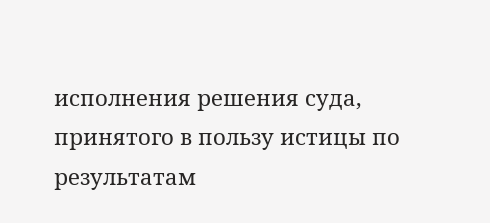исполнения решения суда, принятого в пользу истицы по результатам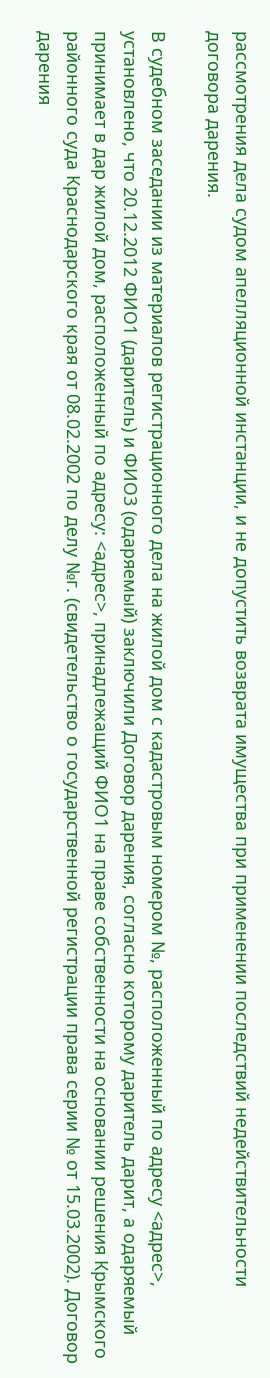рассмотрения дела судом апелляционной инстанции, и не допустить возврата имущества при применении последствий недействительности договора дарения.

В судебном заседании из материалов регистрационного дела на жилой дом с кадастровым номером №, расположенный по адресу <адрес>, установлено, что 20.12.2012 ФИО1 (даритель) и ФИО3 (одаряемый) заключили Договор дарения, согласно которому даритель дарит, а одаряемый принимает в дар жилой дом, расположенный по адресу: <адрес>, принадлежащий ФИО1 на праве собственности на основании решения Крымского районного суда Краснодарского края от 08.02.2002 по делу №г. (свидетельство о государственной регистрации права серии № от 15.03.2002). Договор дарения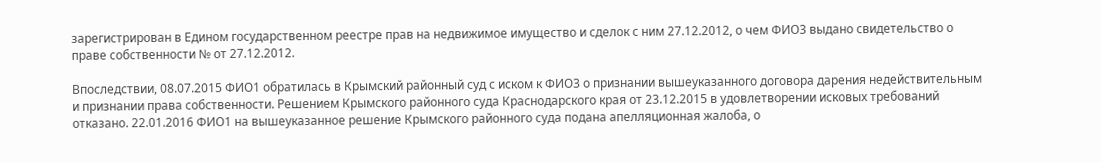зарегистрирован в Едином государственном реестре прав на недвижимое имущество и сделок с ним 27.12.2012, о чем ФИО3 выдано свидетельство о праве собственности № от 27.12.2012.

Впоследствии, 08.07.2015 ФИО1 обратилась в Крымский районный суд с иском к ФИО3 о признании вышеуказанного договора дарения недействительным и признании права собственности. Решением Крымского районного суда Краснодарского края от 23.12.2015 в удовлетворении исковых требований отказано. 22.01.2016 ФИО1 на вышеуказанное решение Крымского районного суда подана апелляционная жалоба, о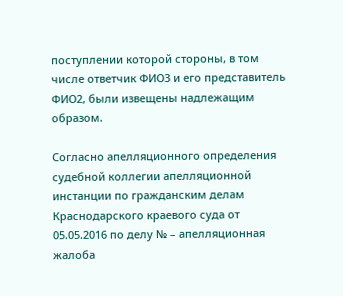поступлении которой стороны, в том числе ответчик ФИО3 и его представитель ФИО2, были извещены надлежащим образом.

Согласно апелляционного определения судебной коллегии апелляционной инстанции по гражданским делам Краснодарского краевого суда от 05.05.2016 по делу № – апелляционная жалоба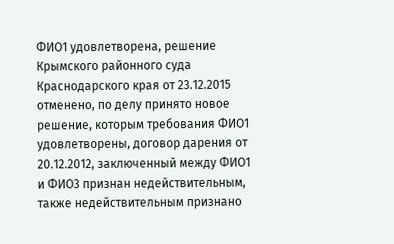ФИО1 удовлетворена, решение Крымского районного суда Краснодарского края от 23.12.2015 отменено, по делу принято новое решение, которым требования ФИО1 удовлетворены, договор дарения от 20.12.2012, заключенный между ФИО1 и ФИО3 признан недействительным, также недействительным признано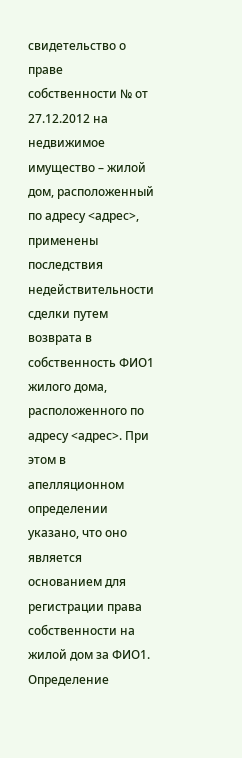свидетельство о праве собственности № от 27.12.2012 на недвижимое имущество – жилой дом, расположенный по адресу <адрес>, применены последствия недействительности сделки путем возврата в собственность ФИО1 жилого дома, расположенного по адресу <адрес>. При этом в апелляционном определении указано, что оно является основанием для регистрации права собственности на жилой дом за ФИО1. Определение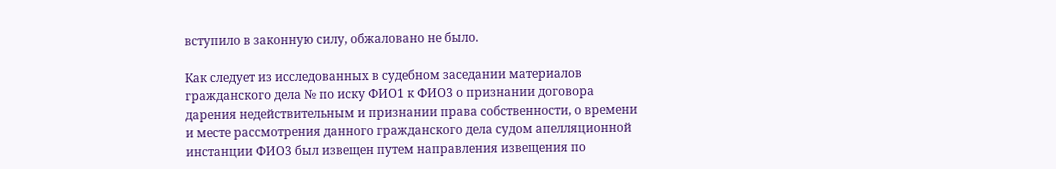вступило в законную силу, обжаловано не было.

Как следует из исследованных в судебном заседании материалов гражданского дела № по иску ФИО1 к ФИО3 о признании договора дарения недействительным и признании права собственности, о времени и месте рассмотрения данного гражданского дела судом апелляционной инстанции ФИО3 был извещен путем направления извещения по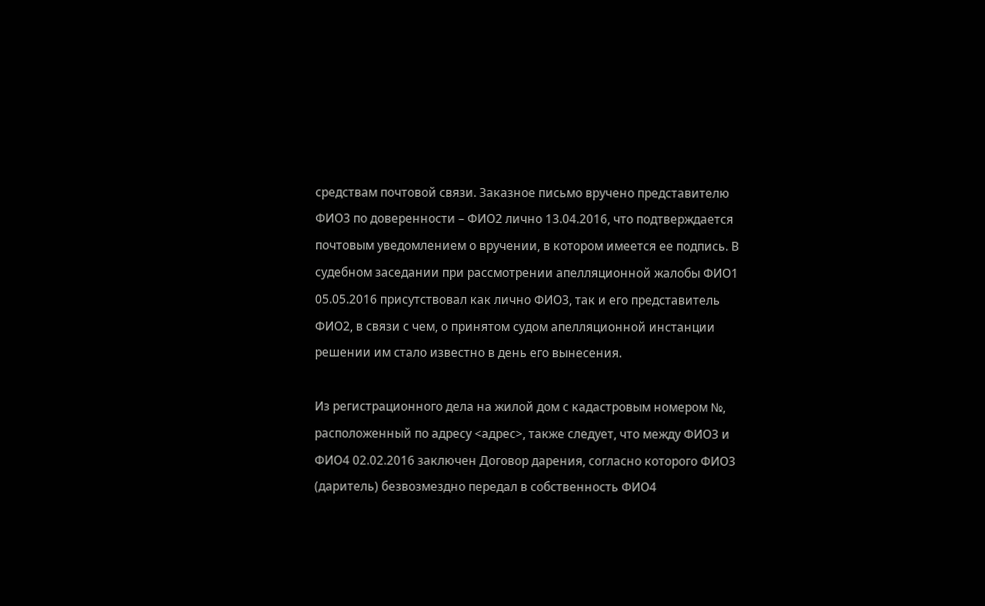средствам почтовой связи. Заказное письмо вручено представителю ФИО3 по доверенности – ФИО2 лично 13.04.2016, что подтверждается почтовым уведомлением о вручении, в котором имеется ее подпись. В судебном заседании при рассмотрении апелляционной жалобы ФИО1 05.05.2016 присутствовал как лично ФИО3, так и его представитель ФИО2, в связи с чем, о принятом судом апелляционной инстанции решении им стало известно в день его вынесения.

Из регистрационного дела на жилой дом с кадастровым номером №, расположенный по адресу <адрес>, также следует, что между ФИО3 и ФИО4 02.02.2016 заключен Договор дарения, согласно которого ФИО3 (даритель) безвозмездно передал в собственность ФИО4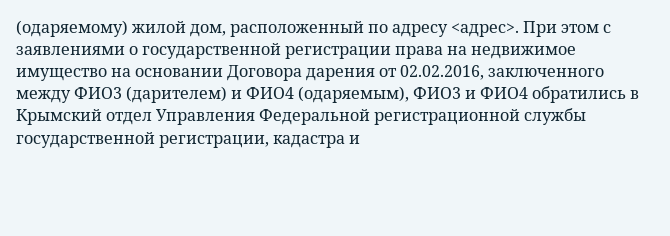(одаряемому) жилой дом, расположенный по адресу <адрес>. При этом с заявлениями о государственной регистрации права на недвижимое имущество на основании Договора дарения от 02.02.2016, заключенного между ФИО3 (дарителем) и ФИО4 (одаряемым), ФИО3 и ФИО4 обратились в Крымский отдел Управления Федеральной регистрационной службы государственной регистрации, кадастра и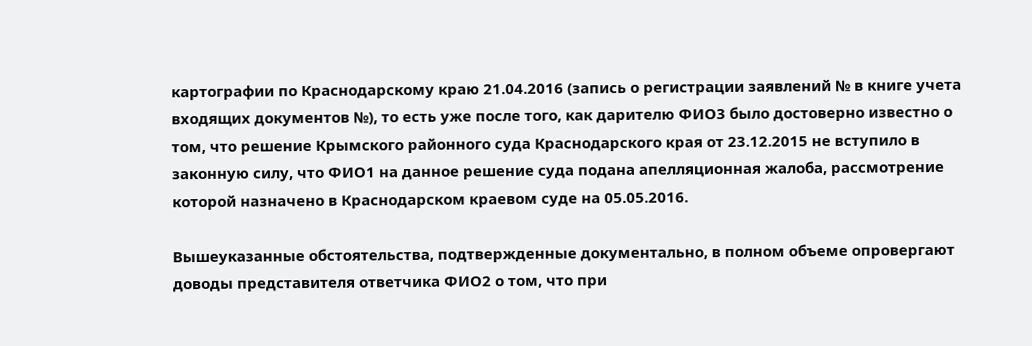картографии по Краснодарскому краю 21.04.2016 (запись о регистрации заявлений № в книге учета входящих документов №), то есть уже после того, как дарителю ФИО3 было достоверно известно о том, что решение Крымского районного суда Краснодарского края от 23.12.2015 не вступило в законную силу, что ФИО1 на данное решение суда подана апелляционная жалоба, рассмотрение которой назначено в Краснодарском краевом суде на 05.05.2016.

Вышеуказанные обстоятельства, подтвержденные документально, в полном объеме опровергают доводы представителя ответчика ФИО2 о том, что при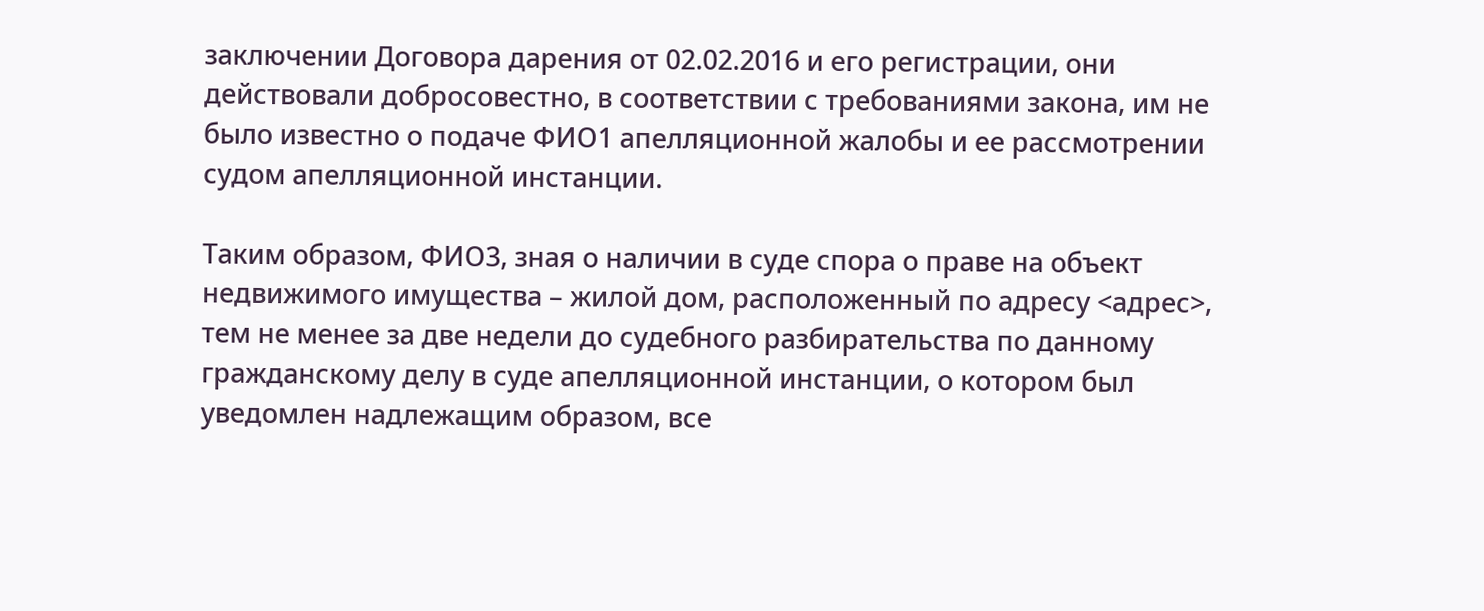заключении Договора дарения от 02.02.2016 и его регистрации, они действовали добросовестно, в соответствии с требованиями закона, им не было известно о подаче ФИО1 апелляционной жалобы и ее рассмотрении судом апелляционной инстанции.

Таким образом, ФИО3, зная о наличии в суде спора о праве на объект недвижимого имущества – жилой дом, расположенный по адресу <адрес>, тем не менее за две недели до судебного разбирательства по данному гражданскому делу в суде апелляционной инстанции, о котором был уведомлен надлежащим образом, все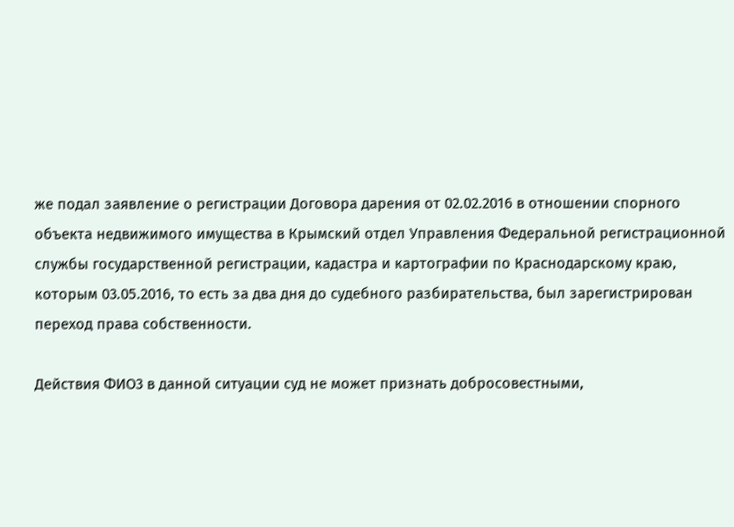же подал заявление о регистрации Договора дарения от 02.02.2016 в отношении спорного объекта недвижимого имущества в Крымский отдел Управления Федеральной регистрационной службы государственной регистрации, кадастра и картографии по Краснодарскому краю, которым 03.05.2016, то есть за два дня до судебного разбирательства, был зарегистрирован переход права собственности.

Действия ФИО3 в данной ситуации суд не может признать добросовестными,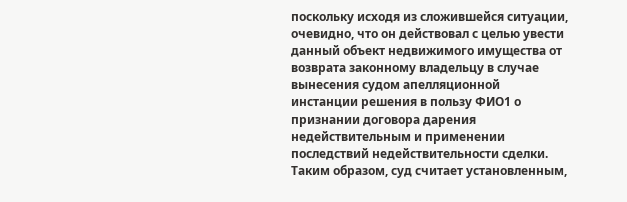поскольку исходя из сложившейся ситуации, очевидно, что он действовал с целью увести данный объект недвижимого имущества от возврата законному владельцу в случае вынесения судом апелляционной инстанции решения в пользу ФИО1 о признании договора дарения недействительным и применении последствий недействительности сделки. Таким образом, суд считает установленным,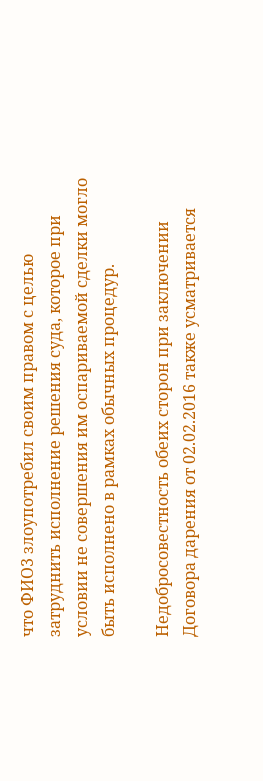что ФИО3 злоупотребил своим правом с целью затруднить исполнение решения суда, которое при условии не совершения им оспариваемой сделки могло быть исполнено в рамках обычных процедур.

Недобросовестность обеих сторон при заключении Договора дарения от 02.02.2016 также усматривается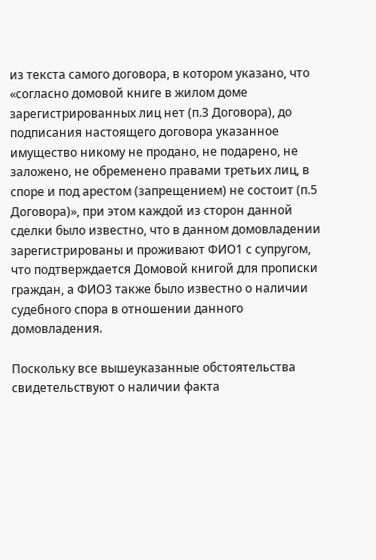из текста самого договора, в котором указано, что «согласно домовой книге в жилом доме зарегистрированных лиц нет (п.3 Договора), до подписания настоящего договора указанное имущество никому не продано, не подарено, не заложено, не обременено правами третьих лиц, в споре и под арестом (запрещением) не состоит (п.5 Договора)», при этом каждой из сторон данной сделки было известно, что в данном домовладении зарегистрированы и проживают ФИО1 с супругом, что подтверждается Домовой книгой для прописки граждан, а ФИО3 также было известно о наличии судебного спора в отношении данного домовладения.

Поскольку все вышеуказанные обстоятельства свидетельствуют о наличии факта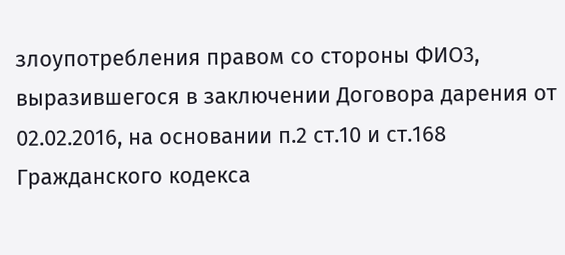злоупотребления правом со стороны ФИО3, выразившегося в заключении Договора дарения от 02.02.2016, на основании п.2 ст.10 и ст.168 Гражданского кодекса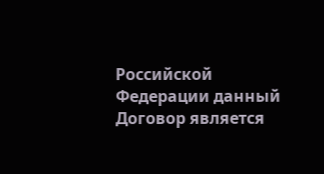Российской Федерации данный Договор является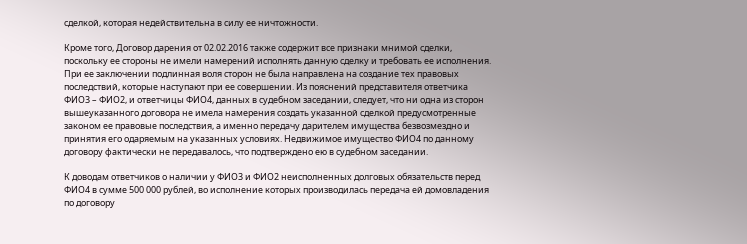сделкой, которая недействительна в силу ее ничтожности.

Кроме того, Договор дарения от 02.02.2016 также содержит все признаки мнимой сделки, поскольку ее стороны не имели намерений исполнять данную сделку и требовать ее исполнения. При ее заключении подлинная воля сторон не была направлена на создание тех правовых последствий, которые наступают при ее совершении. Из пояснений представителя ответчика ФИО3 – ФИО2, и ответчицы ФИО4, данных в судебном заседании, следует, что ни одна из сторон вышеуказанного договора не имела намерения создать указанной сделкой предусмотренные законом ее правовые последствия, а именно передачу дарителем имущества безвозмездно и принятия его одаряемым на указанных условиях. Недвижимое имущество ФИО4 по данному договору фактически не передавалось, что подтверждено ею в судебном заседании.

К доводам ответчиков о наличии у ФИО3 и ФИО2 неисполненных долговых обязательств перед ФИО4 в сумме 500 000 рублей, во исполнение которых производилась передача ей домовладения по договору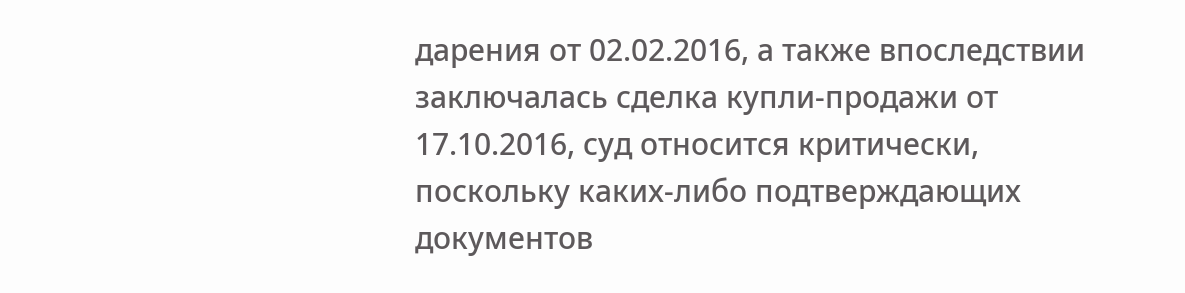дарения от 02.02.2016, а также впоследствии заключалась сделка купли-продажи от 17.10.2016, суд относится критически, поскольку каких-либо подтверждающих документов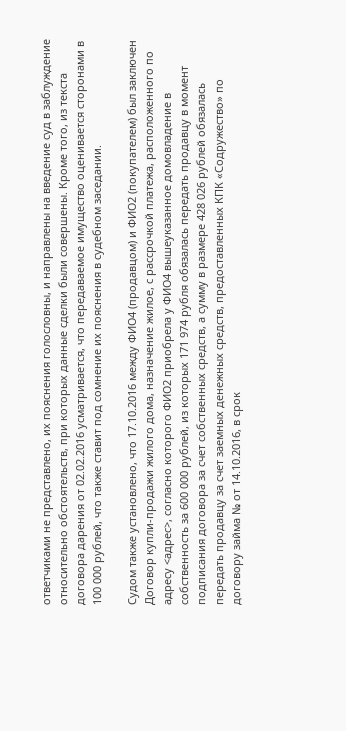ответчиками не представлено, их пояснения голословны, и направлены на введение суд в заблуждение относительно обстоятельств, при которых данные сделки были совершены. Кроме того, из текста договора дарения от 02.02.2016 усматривается, что передаваемое имущество оценивается сторонами в 100 000 рублей, что также ставит под сомнение их пояснения в судебном заседании.

Судом также установлено, что 17.10.2016 между ФИО4 (продавцом) и ФИО2 (покупателем) был заключен Договор купли-продажи жилого дома, назначение жилое, с рассрочкой платежа, расположенного по адресу <адрес>, согласно которого ФИО2 приобрела у ФИО4 вышеуказанное домовладение в собственность за 600 000 рублей, из которых 171 974 рубля обязалась передать продавцу в момент подписания договора за счет собственных средств, а сумму в размере 428 026 рублей обязалась передать продавцу за счет заемных денежных средств, предоставленных КПК «Содружество» по договору займа № от 14.10.2016, в срок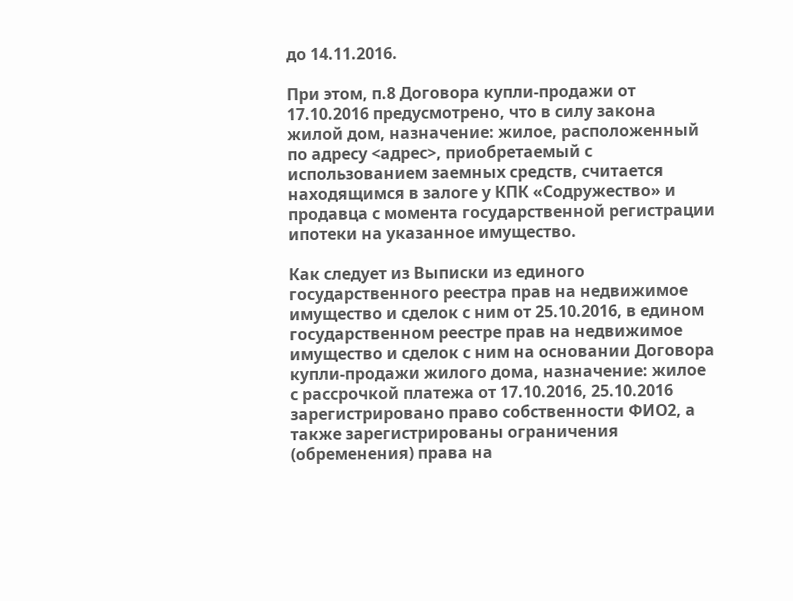до 14.11.2016.

При этом, п.8 Договора купли-продажи от 17.10.2016 предусмотрено, что в силу закона жилой дом, назначение: жилое, расположенный по адресу <адрес>, приобретаемый с использованием заемных средств, считается находящимся в залоге у КПК «Содружество» и продавца с момента государственной регистрации ипотеки на указанное имущество.

Как следует из Выписки из единого государственного реестра прав на недвижимое имущество и сделок с ним от 25.10.2016, в едином государственном реестре прав на недвижимое имущество и сделок с ним на основании Договора купли-продажи жилого дома, назначение: жилое с рассрочкой платежа от 17.10.2016, 25.10.2016 зарегистрировано право собственности ФИО2, а также зарегистрированы ограничения (обременения) права на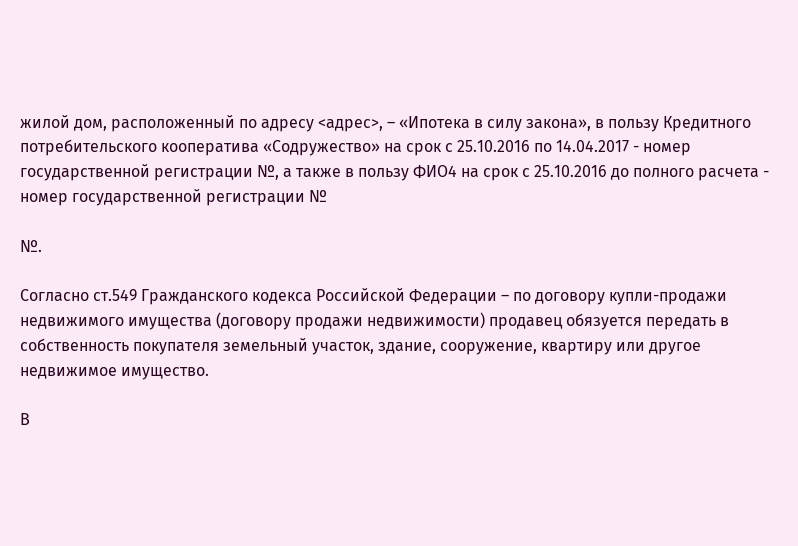жилой дом, расположенный по адресу <адрес>, – «Ипотека в силу закона», в пользу Кредитного потребительского кооператива «Содружество» на срок с 25.10.2016 по 14.04.2017 - номер государственной регистрации №, а также в пользу ФИО4 на срок с 25.10.2016 до полного расчета - номер государственной регистрации №

№.

Согласно ст.549 Гражданского кодекса Российской Федерации – по договору купли-продажи недвижимого имущества (договору продажи недвижимости) продавец обязуется передать в собственность покупателя земельный участок, здание, сооружение, квартиру или другое недвижимое имущество.

В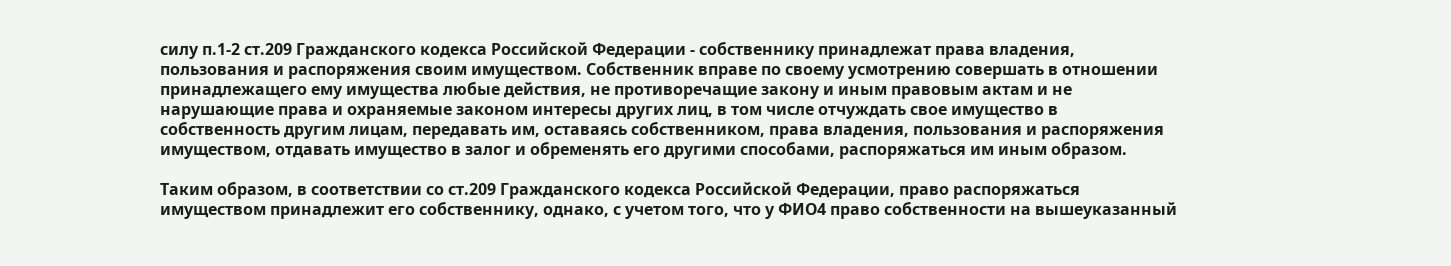силу п.1-2 ст.209 Гражданского кодекса Российской Федерации - собственнику принадлежат права владения, пользования и распоряжения своим имуществом. Собственник вправе по своему усмотрению совершать в отношении принадлежащего ему имущества любые действия, не противоречащие закону и иным правовым актам и не нарушающие права и охраняемые законом интересы других лиц, в том числе отчуждать свое имущество в собственность другим лицам, передавать им, оставаясь собственником, права владения, пользования и распоряжения имуществом, отдавать имущество в залог и обременять его другими способами, распоряжаться им иным образом.

Таким образом, в соответствии со ст.209 Гражданского кодекса Российской Федерации, право распоряжаться имуществом принадлежит его собственнику, однако, с учетом того, что у ФИО4 право собственности на вышеуказанный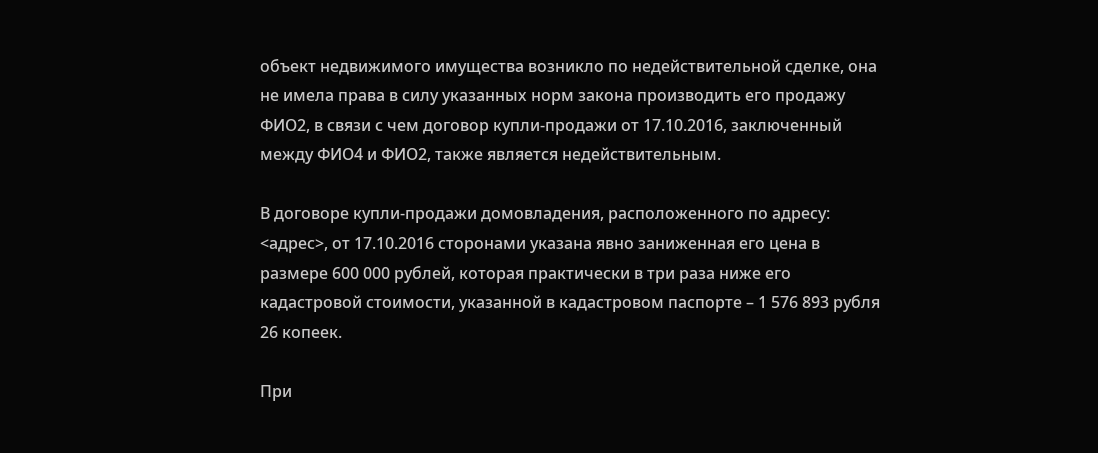объект недвижимого имущества возникло по недействительной сделке, она не имела права в силу указанных норм закона производить его продажу ФИО2, в связи с чем договор купли-продажи от 17.10.2016, заключенный между ФИО4 и ФИО2, также является недействительным.

В договоре купли-продажи домовладения, расположенного по адресу: <адрес>, от 17.10.2016 сторонами указана явно заниженная его цена в размере 600 000 рублей, которая практически в три раза ниже его кадастровой стоимости, указанной в кадастровом паспорте – 1 576 893 рубля 26 копеек.

При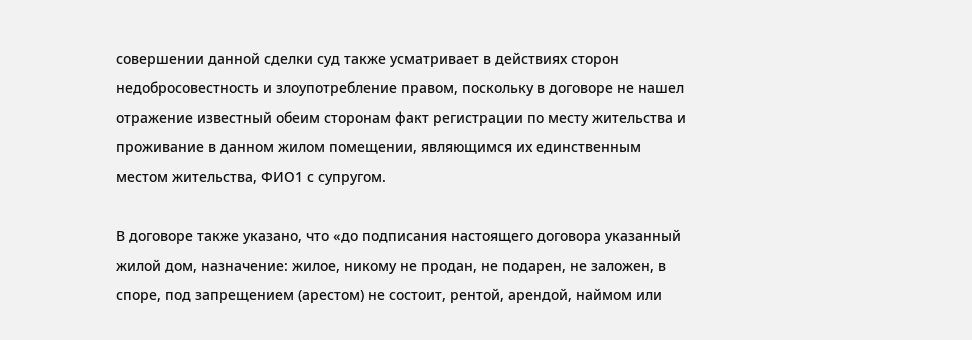совершении данной сделки суд также усматривает в действиях сторон недобросовестность и злоупотребление правом, поскольку в договоре не нашел отражение известный обеим сторонам факт регистрации по месту жительства и проживание в данном жилом помещении, являющимся их единственным местом жительства, ФИО1 с супругом.

В договоре также указано, что «до подписания настоящего договора указанный жилой дом, назначение: жилое, никому не продан, не подарен, не заложен, в споре, под запрещением (арестом) не состоит, рентой, арендой, наймом или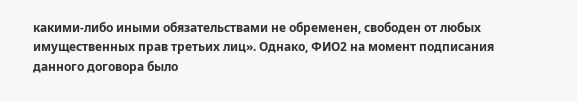какими-либо иными обязательствами не обременен, свободен от любых имущественных прав третьих лиц». Однако, ФИО2 на момент подписания данного договора было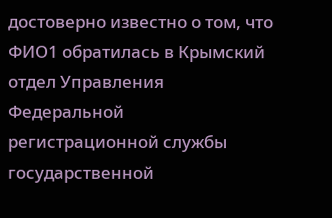достоверно известно о том, что ФИО1 обратилась в Крымский отдел Управления Федеральной регистрационной службы государственной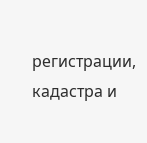регистрации, кадастра и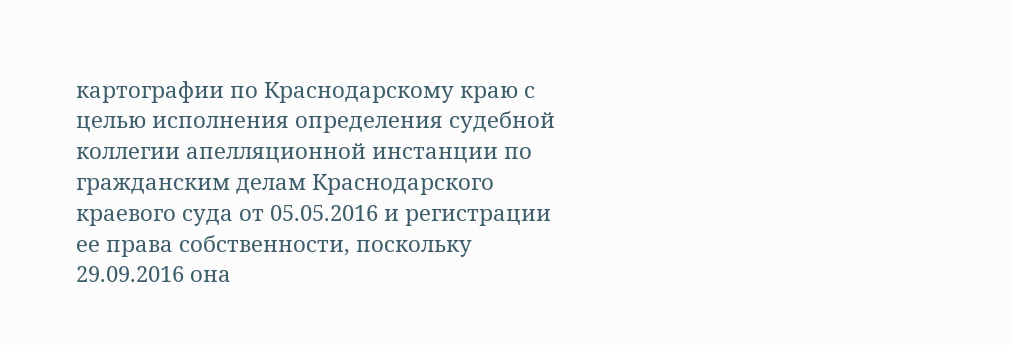картографии по Краснодарскому краю с целью исполнения определения судебной коллегии апелляционной инстанции по гражданским делам Краснодарского краевого суда от 05.05.2016 и регистрации ее права собственности, поскольку 29.09.2016 она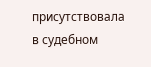присутствовала в судебном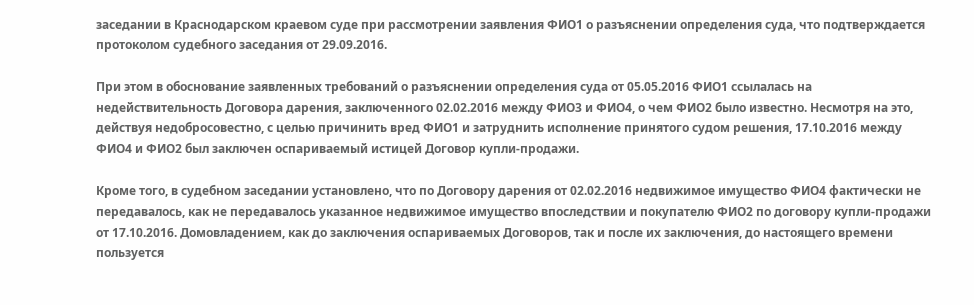заседании в Краснодарском краевом суде при рассмотрении заявления ФИО1 о разъяснении определения суда, что подтверждается протоколом судебного заседания от 29.09.2016.

При этом в обоснование заявленных требований о разъяснении определения суда от 05.05.2016 ФИО1 ссылалась на недействительность Договора дарения, заключенного 02.02.2016 между ФИО3 и ФИО4, о чем ФИО2 было известно. Несмотря на это, действуя недобросовестно, с целью причинить вред ФИО1 и затруднить исполнение принятого судом решения, 17.10.2016 между ФИО4 и ФИО2 был заключен оспариваемый истицей Договор купли-продажи.

Кроме того, в судебном заседании установлено, что по Договору дарения от 02.02.2016 недвижимое имущество ФИО4 фактически не передавалось, как не передавалось указанное недвижимое имущество впоследствии и покупателю ФИО2 по договору купли-продажи от 17.10.2016. Домовладением, как до заключения оспариваемых Договоров, так и после их заключения, до настоящего времени пользуется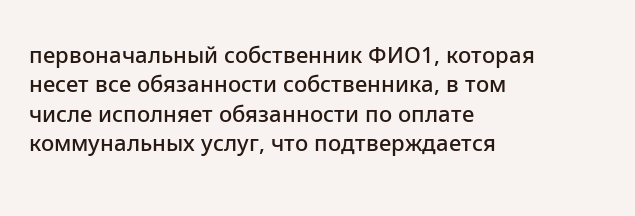первоначальный собственник ФИО1, которая несет все обязанности собственника, в том числе исполняет обязанности по оплате коммунальных услуг, что подтверждается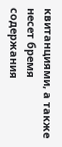квитанциями, а также несет бремя содержания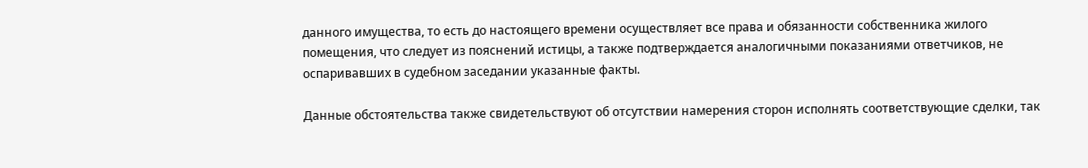данного имущества, то есть до настоящего времени осуществляет все права и обязанности собственника жилого помещения, что следует из пояснений истицы, а также подтверждается аналогичными показаниями ответчиков, не оспаривавших в судебном заседании указанные факты.

Данные обстоятельства также свидетельствуют об отсутствии намерения сторон исполнять соответствующие сделки, так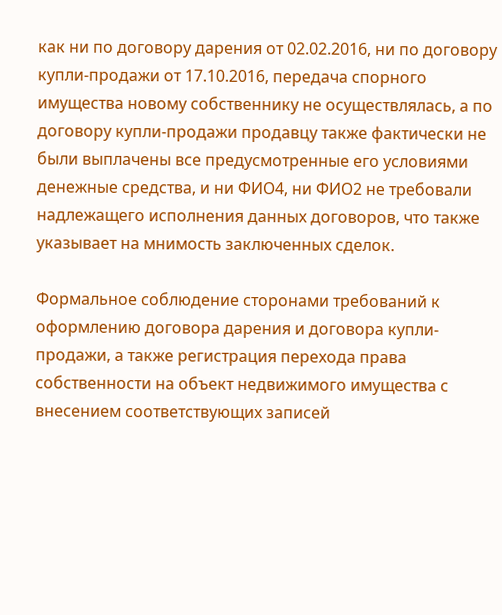как ни по договору дарения от 02.02.2016, ни по договору купли-продажи от 17.10.2016, передача спорного имущества новому собственнику не осуществлялась, а по договору купли-продажи продавцу также фактически не были выплачены все предусмотренные его условиями денежные средства, и ни ФИО4, ни ФИО2 не требовали надлежащего исполнения данных договоров, что также указывает на мнимость заключенных сделок.

Формальное соблюдение сторонами требований к оформлению договора дарения и договора купли-продажи, а также регистрация перехода права собственности на объект недвижимого имущества с внесением соответствующих записей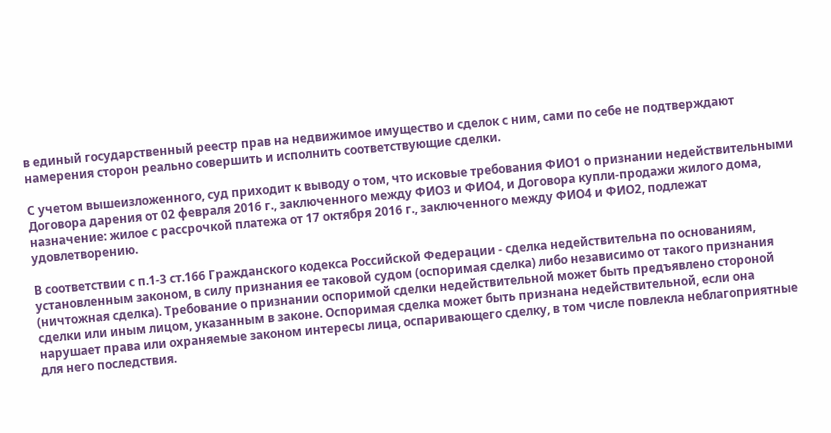в единый государственный реестр прав на недвижимое имущество и сделок с ним, сами по себе не подтверждают намерения сторон реально совершить и исполнить соответствующие сделки.

С учетом вышеизложенного, суд приходит к выводу о том, что исковые требования ФИО1 о признании недействительными Договора дарения от 02 февраля 2016 г., заключенного между ФИО3 и ФИО4, и Договора купли-продажи жилого дома, назначение: жилое с рассрочкой платежа от 17 октября 2016 г., заключенного между ФИО4 и ФИО2, подлежат удовлетворению.

В соответствии с п.1-3 ст.166 Гражданского кодекса Российской Федерации - сделка недействительна по основаниям, установленным законом, в силу признания ее таковой судом (оспоримая сделка) либо независимо от такого признания (ничтожная сделка). Требование о признании оспоримой сделки недействительной может быть предъявлено стороной сделки или иным лицом, указанным в законе. Оспоримая сделка может быть признана недействительной, если она нарушает права или охраняемые законом интересы лица, оспаривающего сделку, в том числе повлекла неблагоприятные для него последствия.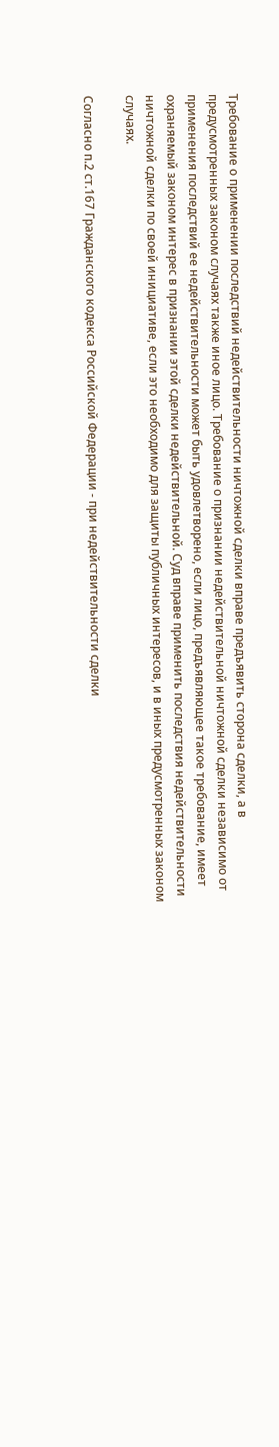Требование о применении последствий недействительности ничтожной сделки вправе предъявить сторона сделки, а в предусмотренных законом случаях также иное лицо. Требование о признании недействительной ничтожной сделки независимо от применения последствий ее недействительности может быть удовлетворено, если лицо, предъявляющее такое требование, имеет охраняемый законом интерес в признании этой сделки недействительной. Суд вправе применить последствия недействительности ничтожной сделки по своей инициативе, если это необходимо для защиты публичных интересов, и в иных предусмотренных законом случаях.

Согласно п.2 ст.167 Гражданского кодекса Российской Федерации - при недействительности сделки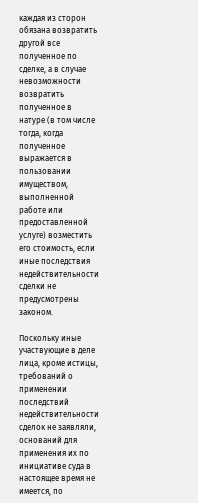каждая из сторон обязана возвратить другой все полученное по сделке, а в случае невозможности возвратить полученное в натуре (в том числе тогда, когда полученное выражается в пользовании имуществом, выполненной работе или предоставленной услуге) возместить его стоимость, если иные последствия недействительности сделки не предусмотрены законом.

Поскольку иные участвующие в деле лица, кроме истицы, требований о применении последствий недействительности сделок не заявляли, оснований для применения их по инициативе суда в настоящее время не имеется, по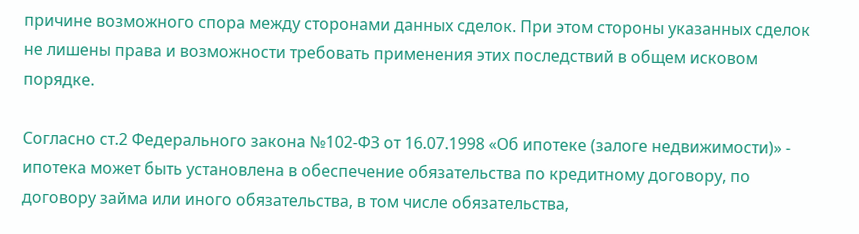причине возможного спора между сторонами данных сделок. При этом стороны указанных сделок не лишены права и возможности требовать применения этих последствий в общем исковом порядке.

Согласно ст.2 Федерального закона №102-ФЗ от 16.07.1998 «Об ипотеке (залоге недвижимости)» - ипотека может быть установлена в обеспечение обязательства по кредитному договору, по договору займа или иного обязательства, в том числе обязательства,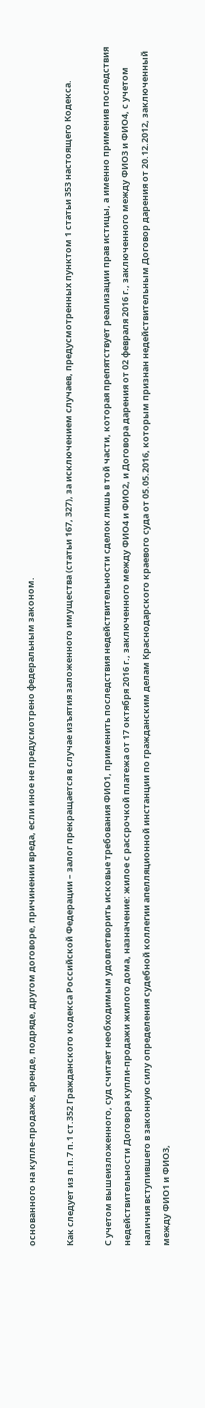основанного на купле-продаже, аренде, подряде, другом договоре, причинении вреда, если иное не предусмотрено федеральным законом.

Как следует из п.п.7 п.1 ст.352 Гражданского кодекса Российской Федерации – залог прекращается в случае изъятия заложенного имущества (статьи 167, 327), за исключением случаев, предусмотренных пунктом 1 статьи 353 настоящего Кодекса.

С учетом вышеизложенного, суд считает необходимым удовлетворить исковые требования ФИО1, применить последствия недействительности сделок лишь в той части, которая препятствует реализации прав истицы, а именно применив последствия недействительности Договора купли-продажи жилого дома, назначение: жилое с рассрочкой платежа от 17 октября 2016 г., заключенного между ФИО4 и ФИО2, и Договора дарения от 02 февраля 2016 г., заключенного между ФИО3 и ФИО4, с учетом наличия вступившего в законную силу определения судебной коллегии апелляционной инстанции по гражданским делам Краснодарского краевого суда от 05.05.2016, которым признан недействительным Договор дарения от 20.12.2012, заключенный между ФИО1 и ФИО3,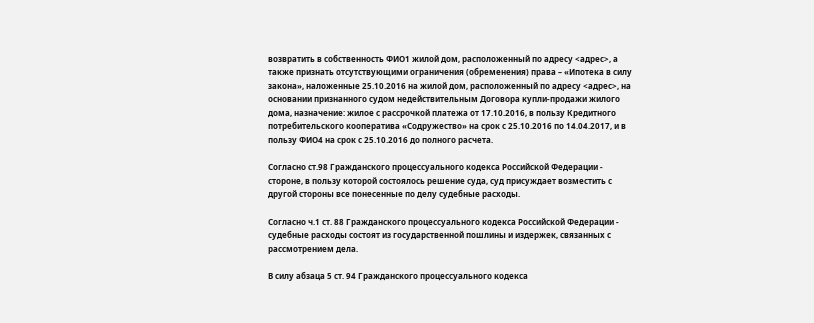возвратить в собственность ФИО1 жилой дом, расположенный по адресу <адрес>, а также признать отсутствующими ограничения (обременения) права – «Ипотека в силу закона», наложенные 25.10.2016 на жилой дом, расположенный по адресу <адрес>, на основании признанного судом недействительным Договора купли-продажи жилого дома, назначение: жилое с рассрочкой платежа от 17.10.2016, в пользу Кредитного потребительского кооператива «Содружество» на срок с 25.10.2016 по 14.04.2017, и в пользу ФИО4 на срок с 25.10.2016 до полного расчета.

Согласно ст.98 Гражданского процессуального кодекса Российской Федерации - стороне, в пользу которой состоялось решение суда, суд присуждает возместить с другой стороны все понесенные по делу судебные расходы.

Согласно ч.1 ст. 88 Гражданского процессуального кодекса Российской Федерации - судебные расходы состоят из государственной пошлины и издержек, связанных с рассмотрением дела.

В силу абзаца 5 ст. 94 Гражданского процессуального кодекса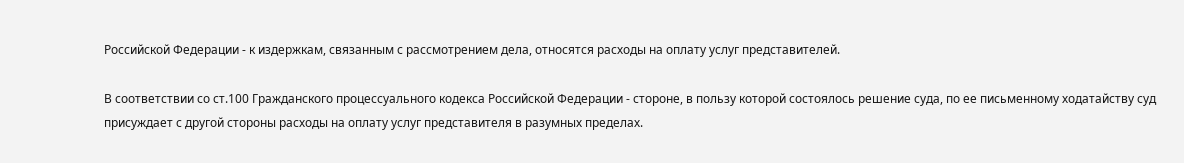Российской Федерации - к издержкам, связанным с рассмотрением дела, относятся расходы на оплату услуг представителей.

В соответствии со ст.100 Гражданского процессуального кодекса Российской Федерации - стороне, в пользу которой состоялось решение суда, по ее письменному ходатайству суд присуждает с другой стороны расходы на оплату услуг представителя в разумных пределах.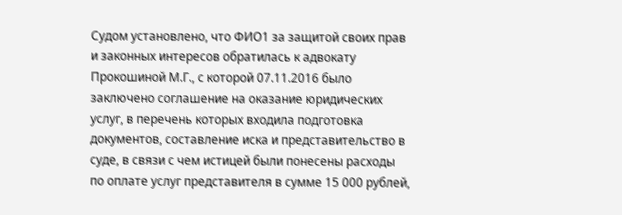Судом установлено, что ФИО1 за защитой своих прав и законных интересов обратилась к адвокату Прокошиной М.Г., с которой 07.11.2016 было заключено соглашение на оказание юридических услуг, в перечень которых входила подготовка документов, составление иска и представительство в суде, в связи с чем истицей были понесены расходы по оплате услуг представителя в сумме 15 000 рублей,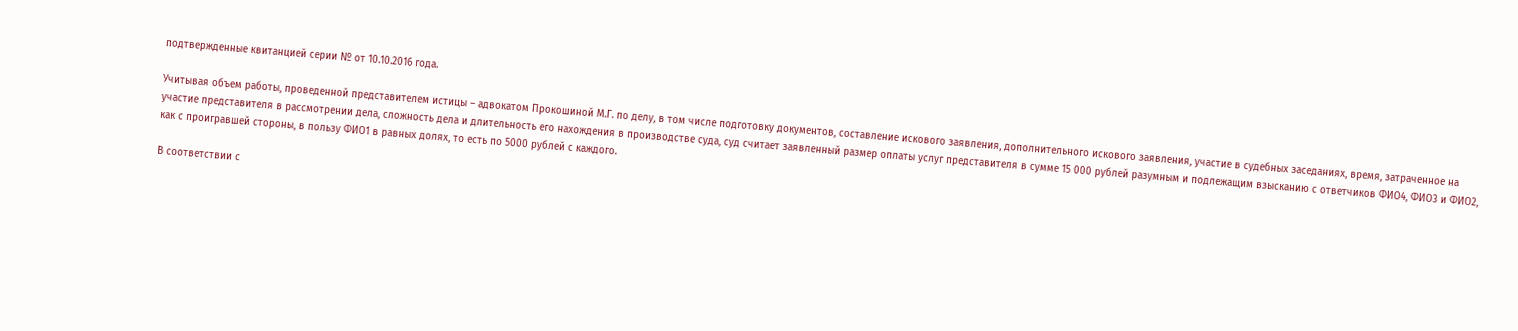подтвержденные квитанцией серии № от 10.10.2016 года.

Учитывая объем работы, проведенной представителем истицы – адвокатом Прокошиной М.Г. по делу, в том числе подготовку документов, составление искового заявления, дополнительного искового заявления, участие в судебных заседаниях, время, затраченное на участие представителя в рассмотрении дела, сложность дела и длительность его нахождения в производстве суда, суд считает заявленный размер оплаты услуг представителя в сумме 15 000 рублей разумным и подлежащим взысканию с ответчиков ФИО4, ФИО3 и ФИО2, как с проигравшей стороны, в пользу ФИО1 в равных долях, то есть по 5000 рублей с каждого.

В соответствии с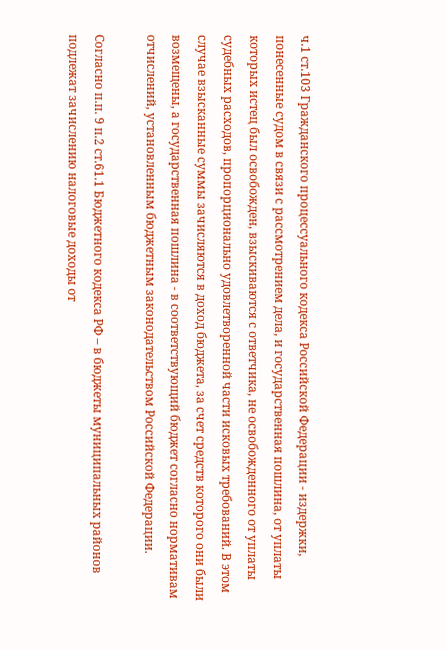ч.1 ст.103 Гражданского процессуального кодекса Российской Федерации - издержки, понесенные судом в связи с рассмотрением дела, и государственная пошлина, от уплаты которых истец был освобожден, взыскиваются с ответчика, не освобожденного от уплаты судебных расходов, пропорционально удовлетворенной части исковых требований. В этом случае взысканные суммы зачисляются в доход бюджета, за счет средств которого они были возмещены, а государственная пошлина - в соответствующий бюджет согласно нормативам отчислений, установленным бюджетным законодательством Российской Федерации.

Согласно п.п. 9 п.2 ст.61.1 Бюджетного кодекса РФ – в бюджеты муниципальных районов подлежат зачислению налоговые доходы от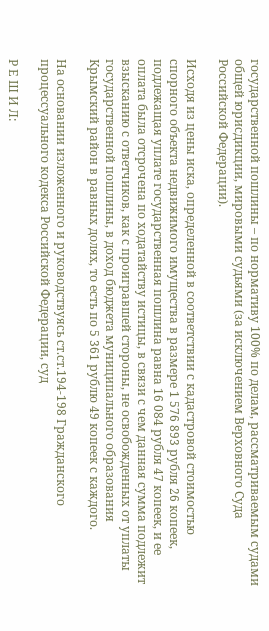государственной пошлины – по нормативу 100% по делам, рассматриваемым судами общей юрисдикции, мировыми судьями (за исключением Верховного Суда Российской Федерации).

Исходя из цены иска, определенной в соответствии с кадастровой стоимостью спорного объекта недвижимого имущества в размере 1 576 893 рубля 26 копеек, подлежащая уплате государственная пошлина равна 16 084 рубля 47 копеек, и ее оплата была отсрочена по ходатайству истицы, в связи с чем данная сумма подлежит взысканию с ответчиков, как с проигравшей стороны, не освобожденных от уплаты государственной пошлины, в доход бюджета муниципального образования Крымский район в равных долях, то есть по 5 361 рублю 49 копеек с каждого.

На основании изложенного и руководствуясь ст.ст.194-198 Гражданского процессуального кодекса Российской Федерации, суд

Р Е Ш И Л: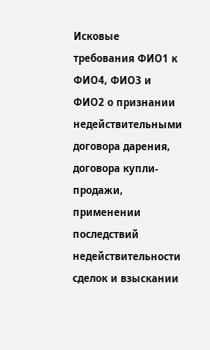Исковые требования ФИО1 к ФИО4, ФИО3 и ФИО2 о признании недействительными договора дарения, договора купли-продажи, применении последствий недействительности сделок и взыскании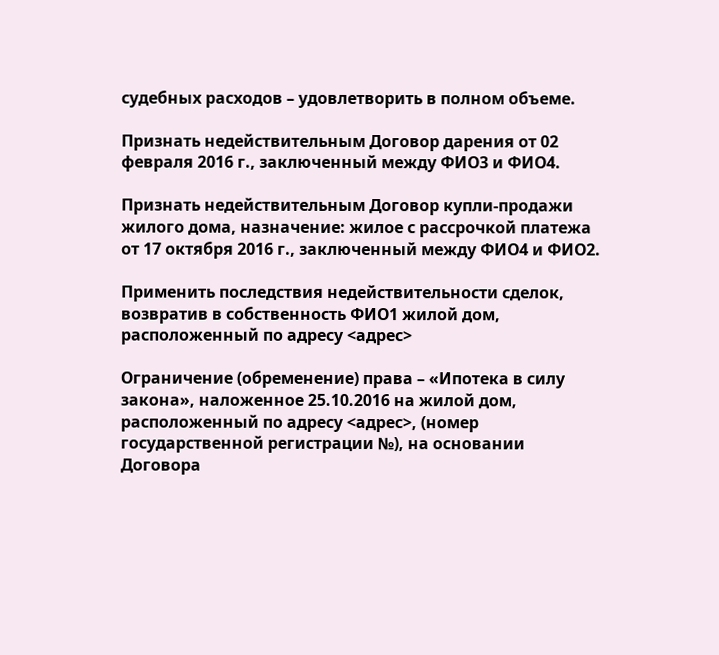судебных расходов – удовлетворить в полном объеме.

Признать недействительным Договор дарения от 02 февраля 2016 г., заключенный между ФИО3 и ФИО4.

Признать недействительным Договор купли-продажи жилого дома, назначение: жилое с рассрочкой платежа от 17 октября 2016 г., заключенный между ФИО4 и ФИО2.

Применить последствия недействительности сделок, возвратив в собственность ФИО1 жилой дом, расположенный по адресу <адрес>

Ограничение (обременение) права – «Ипотека в силу закона», наложенное 25.10.2016 на жилой дом, расположенный по адресу <адрес>, (номер государственной регистрации №), на основании Договора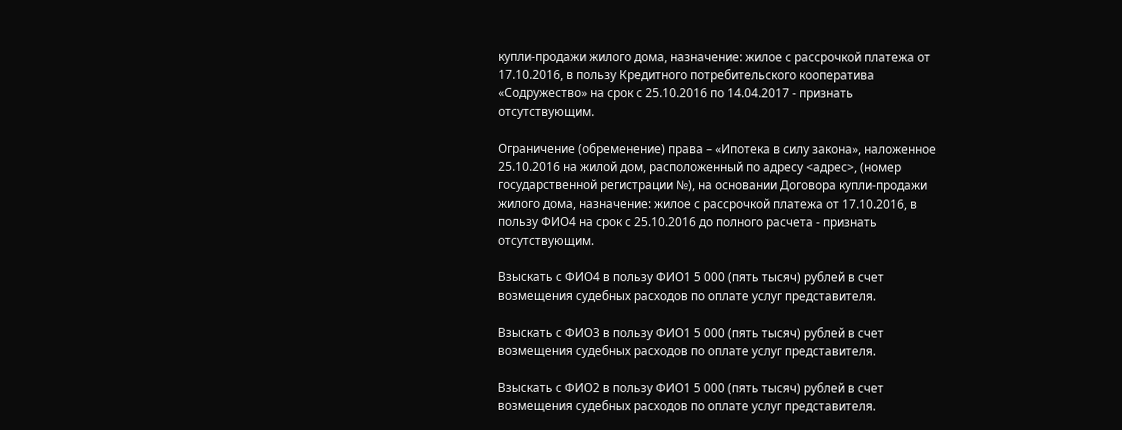купли-продажи жилого дома, назначение: жилое с рассрочкой платежа от 17.10.2016, в пользу Кредитного потребительского кооператива «Содружество» на срок с 25.10.2016 по 14.04.2017 - признать отсутствующим.

Ограничение (обременение) права – «Ипотека в силу закона», наложенное 25.10.2016 на жилой дом, расположенный по адресу <адрес>, (номер государственной регистрации №), на основании Договора купли-продажи жилого дома, назначение: жилое с рассрочкой платежа от 17.10.2016, в пользу ФИО4 на срок с 25.10.2016 до полного расчета - признать отсутствующим.

Взыскать с ФИО4 в пользу ФИО1 5 000 (пять тысяч) рублей в счет возмещения судебных расходов по оплате услуг представителя.

Взыскать с ФИО3 в пользу ФИО1 5 000 (пять тысяч) рублей в счет возмещения судебных расходов по оплате услуг представителя.

Взыскать с ФИО2 в пользу ФИО1 5 000 (пять тысяч) рублей в счет возмещения судебных расходов по оплате услуг представителя.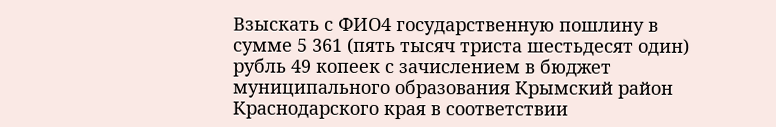Взыскать с ФИО4 государственную пошлину в сумме 5 361 (пять тысяч триста шестьдесят один) рубль 49 копеек с зачислением в бюджет муниципального образования Крымский район Краснодарского края в соответствии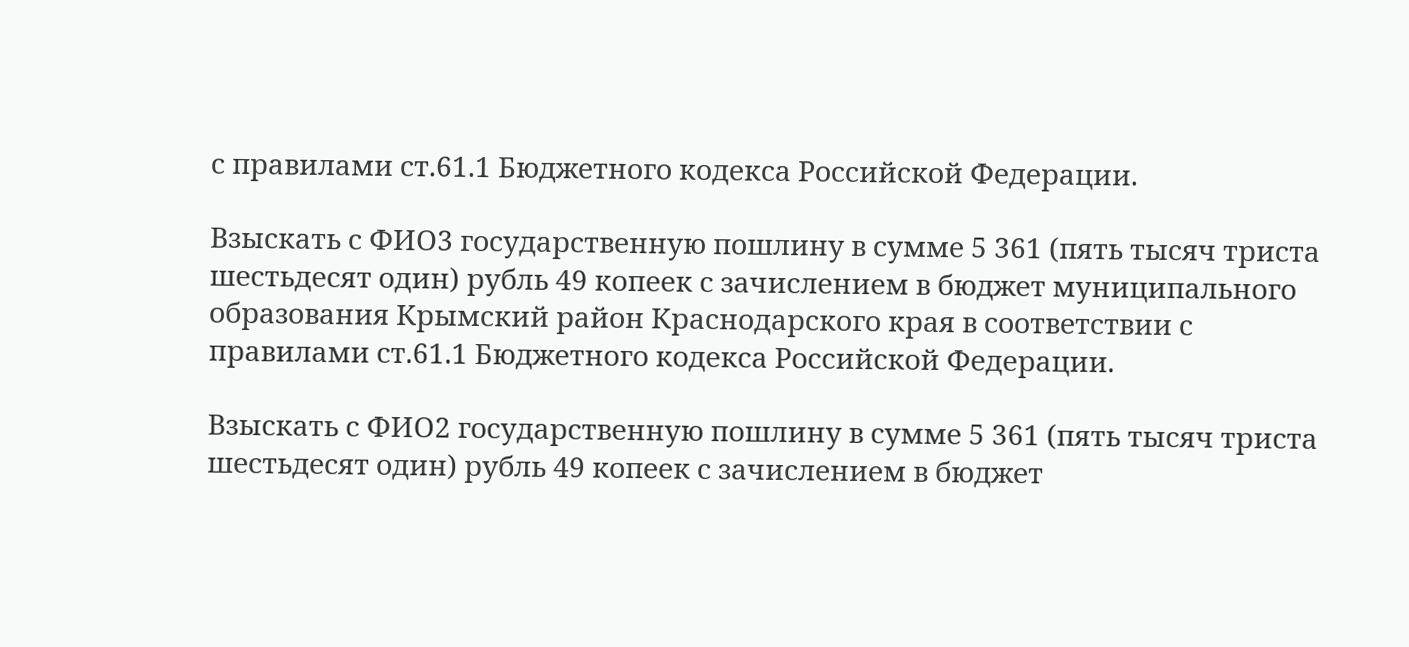с правилами ст.61.1 Бюджетного кодекса Российской Федерации.

Взыскать с ФИО3 государственную пошлину в сумме 5 361 (пять тысяч триста шестьдесят один) рубль 49 копеек с зачислением в бюджет муниципального образования Крымский район Краснодарского края в соответствии с правилами ст.61.1 Бюджетного кодекса Российской Федерации.

Взыскать с ФИО2 государственную пошлину в сумме 5 361 (пять тысяч триста шестьдесят один) рубль 49 копеек с зачислением в бюджет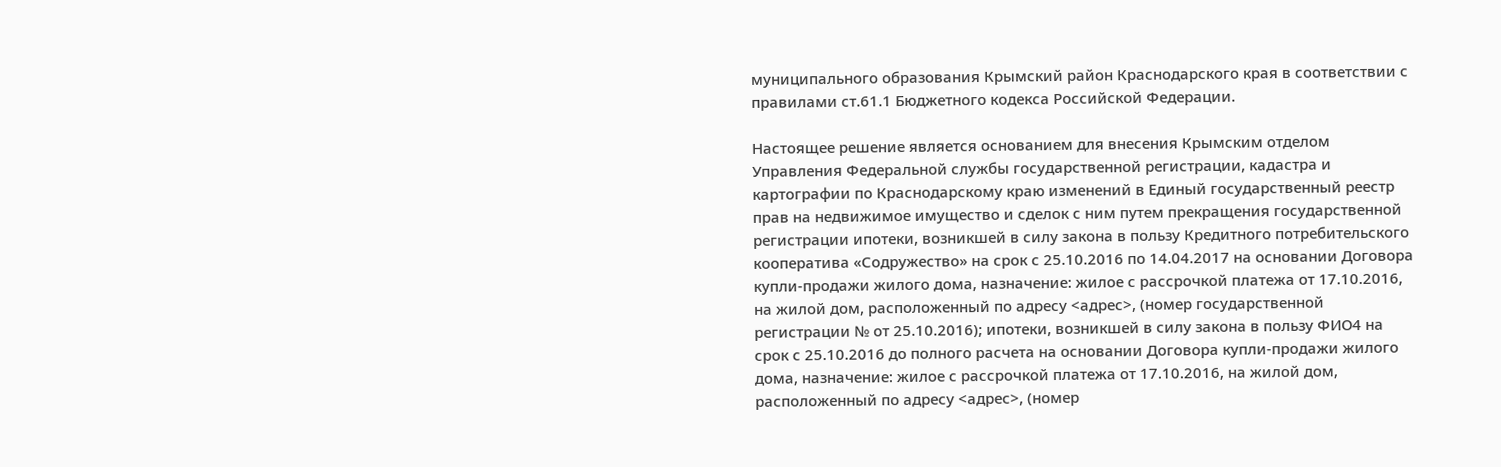муниципального образования Крымский район Краснодарского края в соответствии с правилами ст.61.1 Бюджетного кодекса Российской Федерации.

Настоящее решение является основанием для внесения Крымским отделом Управления Федеральной службы государственной регистрации, кадастра и картографии по Краснодарскому краю изменений в Единый государственный реестр прав на недвижимое имущество и сделок с ним путем прекращения государственной регистрации ипотеки, возникшей в силу закона в пользу Кредитного потребительского кооператива «Содружество» на срок с 25.10.2016 по 14.04.2017 на основании Договора купли-продажи жилого дома, назначение: жилое с рассрочкой платежа от 17.10.2016, на жилой дом, расположенный по адресу <адрес>, (номер государственной регистрации № от 25.10.2016); ипотеки, возникшей в силу закона в пользу ФИО4 на срок с 25.10.2016 до полного расчета на основании Договора купли-продажи жилого дома, назначение: жилое с рассрочкой платежа от 17.10.2016, на жилой дом, расположенный по адресу <адрес>, (номер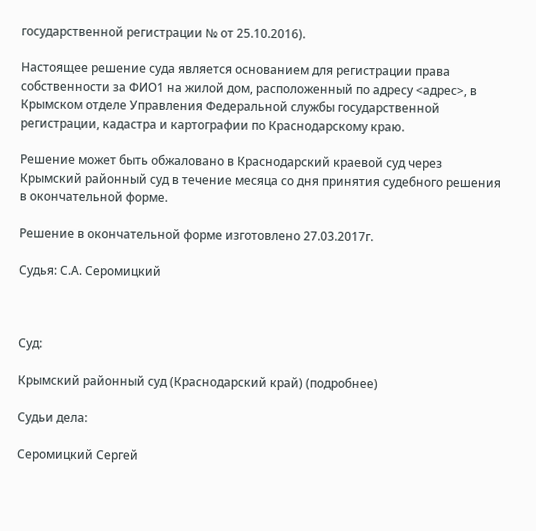государственной регистрации № от 25.10.2016).

Настоящее решение суда является основанием для регистрации права собственности за ФИО1 на жилой дом, расположенный по адресу <адрес>, в Крымском отделе Управления Федеральной службы государственной регистрации, кадастра и картографии по Краснодарскому краю.

Решение может быть обжаловано в Краснодарский краевой суд через Крымский районный суд в течение месяца со дня принятия судебного решения в окончательной форме.

Решение в окончательной форме изготовлено 27.03.2017г.

Судья: С.А. Серомицкий



Суд:

Крымский районный суд (Краснодарский край) (подробнее)

Судьи дела:

Серомицкий Сергей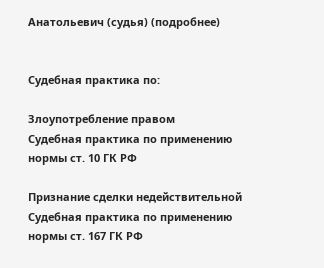Анатольевич (судья) (подробнее)


Судебная практика по:

Злоупотребление правом
Судебная практика по применению нормы ст. 10 ГК РФ

Признание сделки недействительной
Судебная практика по применению нормы ст. 167 ГК РФ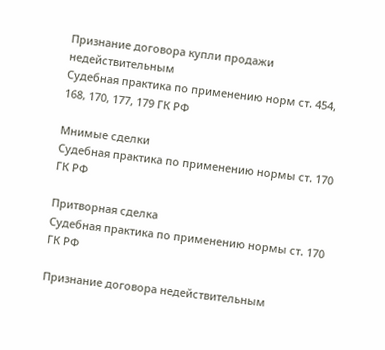Признание договора купли продажи недействительным
Судебная практика по применению норм ст. 454, 168, 170, 177, 179 ГК РФ

Мнимые сделки
Судебная практика по применению нормы ст. 170 ГК РФ

Притворная сделка
Судебная практика по применению нормы ст. 170 ГК РФ

Признание договора недействительным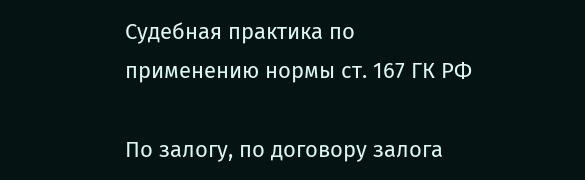Судебная практика по применению нормы ст. 167 ГК РФ

По залогу, по договору залога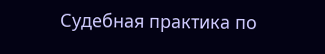Судебная практика по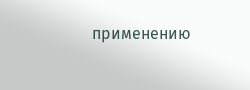применению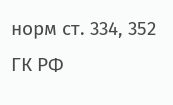норм ст. 334, 352 ГК РФ